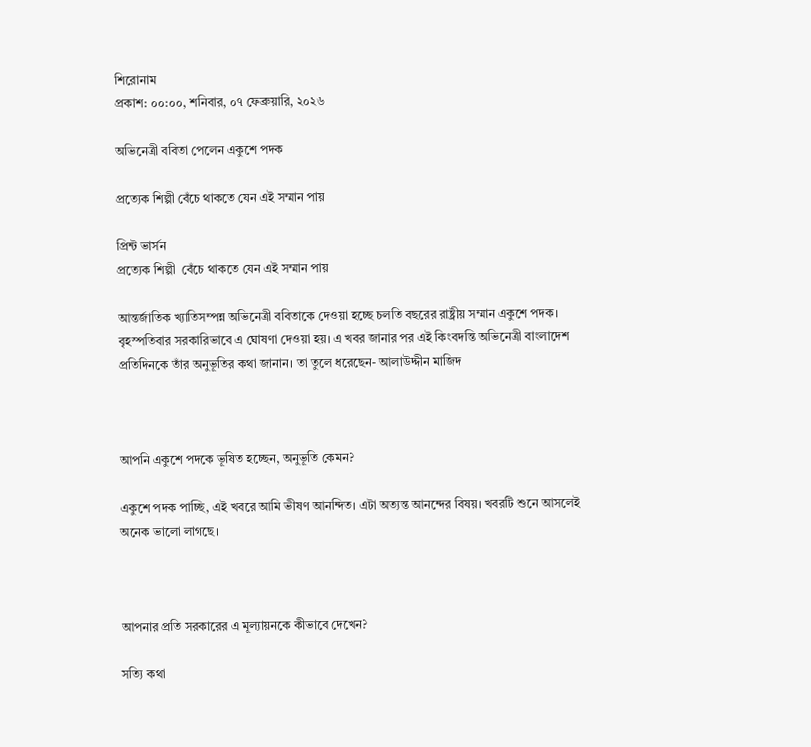শিরোনাম
প্রকাশ: ০০:০০, শনিবার, ০৭ ফেব্রুয়ারি, ২০২৬

অভিনেত্রী ববিতা পেলেন একুশে পদক

প্রত্যেক শিল্পী বেঁচে থাকতে যেন এই সম্মান পায়

প্রিন্ট ভার্সন
প্রত্যেক শিল্পী  বেঁচে থাকতে যেন এই সম্মান পায়

আন্তর্জাতিক খ্যাতিসম্পন্ন অভিনেত্রী ববিতাকে দেওয়া হচ্ছে চলতি বছরের রাষ্ট্রীয় সম্মান একুশে পদক। বৃহস্পতিবার সরকারিভাবে এ ঘোষণা দেওয়া হয়। এ খবর জানার পর এই কিংবদন্তি অভিনেত্রী বাংলাদেশ প্রতিদিনকে তাঁর অনুভূতির কথা জানান। তা তুলে ধরেছেন- আলাউদ্দীন মাজিদ



আপনি একুশে পদকে ভূষিত হচ্ছেন, অনুভূতি কেমন?

একুশে পদক পাচ্ছি, এই খবরে আমি ভীষণ আনন্দিত। এটা অত্যন্ত আনন্দের বিষয়। খবরটি শুনে আসলেই অনেক ভালো লাগছে।



আপনার প্রতি সরকারের এ মূল্যায়নকে কীভাবে দেখেন?

সত্যি কথা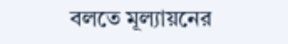বলতে মূল্যায়নের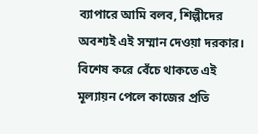ব্যাপারে আমি বলব, শিল্পীদের অবশ্যই এই সম্মান দেওয়া দরকার। বিশেষ করে বেঁচে থাকতে এই মূল্যায়ন পেলে কাজের প্রতি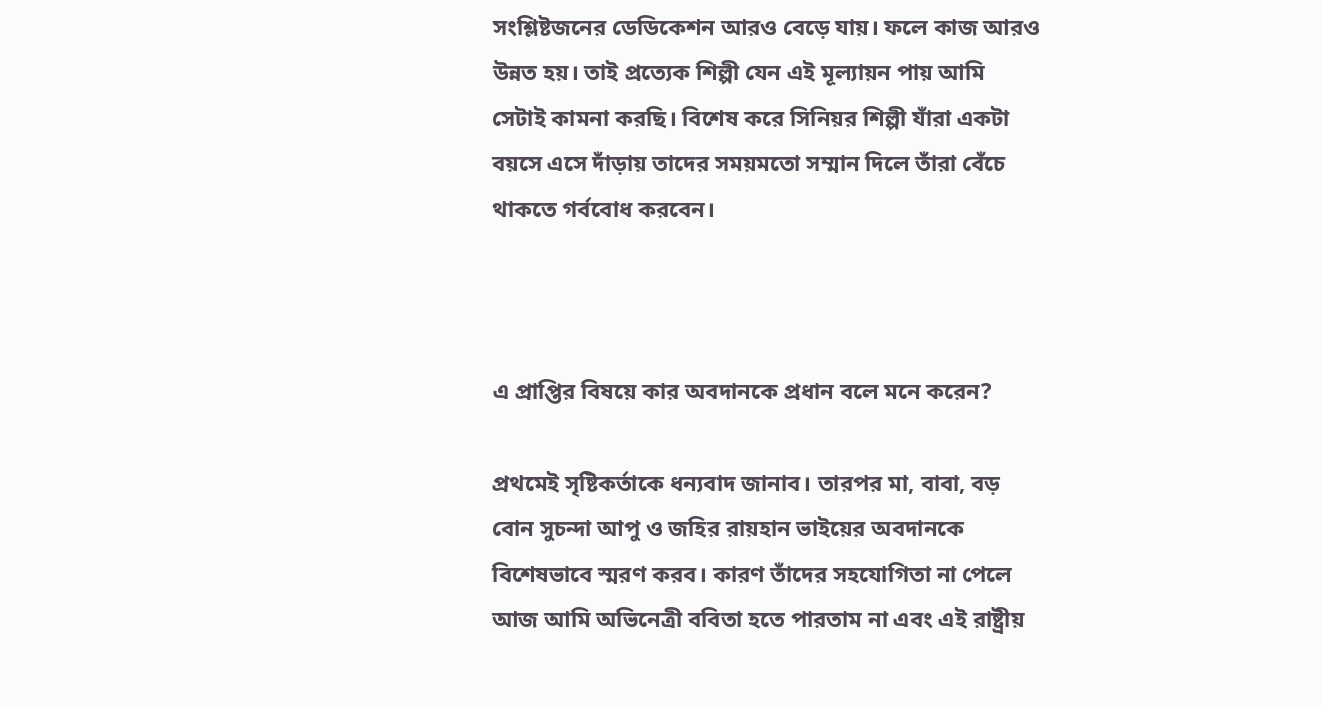সংশ্লিষ্টজনের ডেডিকেশন আরও বেড়ে যায়। ফলে কাজ আরও উন্নত হয়। তাই প্রত্যেক শিল্পী যেন এই মূল্যায়ন পায় আমি সেটাই কামনা করছি। বিশেষ করে সিনিয়র শিল্পী যাঁরা একটা বয়সে এসে দাঁড়ায় তাদের সময়মতো সম্মান দিলে তাঁরা বেঁচে থাকতে গর্ববোধ করবেন।



এ প্রাপ্তির বিষয়ে কার অবদানকে প্রধান বলে মনে করেন?

প্রথমেই সৃষ্টিকর্তাকে ধন্যবাদ জানাব। তারপর মা, বাবা, বড় বোন সুচন্দা আপু ও জহির রায়হান ভাইয়ের অবদানকে বিশেষভাবে স্মরণ করব। কারণ তাঁদের সহযোগিতা না পেলে আজ আমি অভিনেত্রী ববিতা হতে পারতাম না এবং এই রাষ্ট্রীয়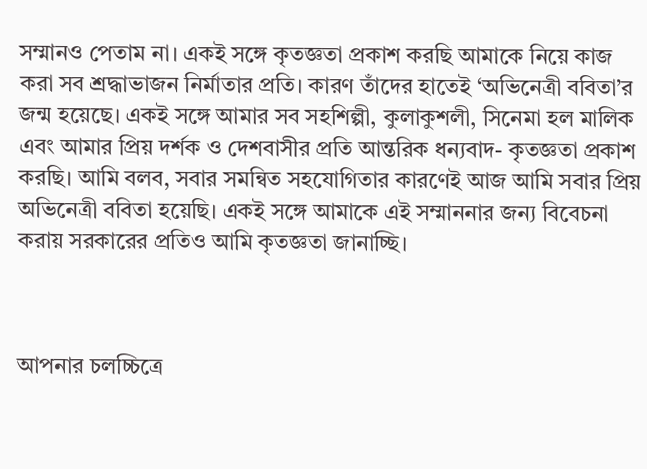সম্মানও পেতাম না। একই সঙ্গে কৃতজ্ঞতা প্রকাশ করছি আমাকে নিয়ে কাজ করা সব শ্রদ্ধাভাজন নির্মাতার প্রতি। কারণ তাঁদের হাতেই ‘অভিনেত্রী ববিতা’র জন্ম হয়েছে। একই সঙ্গে আমার সব সহশিল্পী, কুলাকুশলী, সিনেমা হল মালিক এবং আমার প্রিয় দর্শক ও দেশবাসীর প্রতি আন্তরিক ধন্যবাদ- কৃতজ্ঞতা প্রকাশ করছি। আমি বলব, সবার সমন্বিত সহযোগিতার কারণেই আজ আমি সবার প্রিয় অভিনেত্রী ববিতা হয়েছি। একই সঙ্গে আমাকে এই সম্মাননার জন্য বিবেচনা করায় সরকারের প্রতিও আমি কৃতজ্ঞতা জানাচ্ছি।



আপনার চলচ্চিত্রে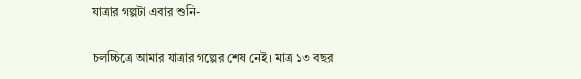যাত্রার গল্পটা এবার শুনি-

চলচ্চিত্রে আমার যাত্রার গল্পের শেষ নেই। মাত্র ১৩ বছর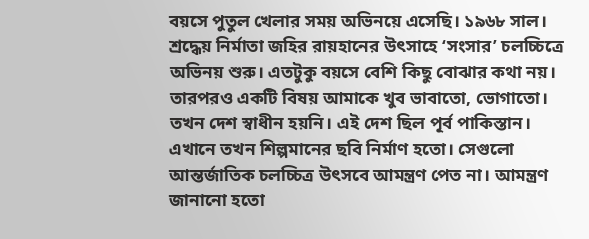বয়সে পুতুল খেলার সময় অভিনয়ে এসেছি। ১৯৬৮ সাল। শ্রদ্ধেয় নির্মাতা জহির রায়হানের উৎসাহে ‘সংসার’ চলচ্চিত্রে অভিনয় শুরু। এতটুকু বয়সে বেশি কিছু বোঝার কথা নয়। তারপরও একটি বিষয় আমাকে খুব ভাবাতো, ভোগাতো। তখন দেশ স্বাধীন হয়নি। এই দেশ ছিল পূর্ব পাকিস্তান। এখানে তখন শিল্পমানের ছবি নির্মাণ হতো। সেগুলো আন্তর্জাতিক চলচ্চিত্র উৎসবে আমন্ত্রণ পেত না। আমন্ত্রণ জানানো হতো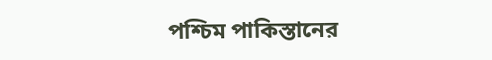পশ্চিম পাকিস্তানের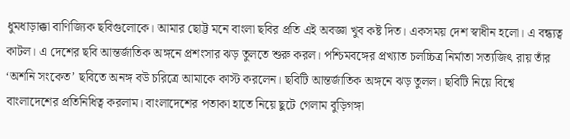ধুমধাড়াক্কা বাণিজ্যিক ছবিগুলোকে। আমার ছোট্ট মনে বাংলা ছবির প্রতি এই অবজ্ঞা খুব কষ্ট দিত। একসময় দেশ স্বাধীন হলো। এ বন্ধ্যত্ব কাটল। এ দেশের ছবি আন্তর্জাতিক অঙ্গনে প্রশংসার ঝড় তুলতে শুরু করল। পশ্চিমবঙ্গের প্রখ্যাত চলচ্চিত্র নির্মাতা সত্যজিৎ রায় তাঁর ‘অশনি সংকেত’ ছবিতে অনঙ্গ বউ চরিত্রে আমাকে কাস্ট করলেন। ছবিটি আন্তর্জাতিক অঙ্গনে ঝড় তুলল। ছবিটি নিয়ে বিশ্বে বাংলাদেশের প্রতিনিধিত্ব করলাম। বাংলাদেশের পতাকা হাতে নিয়ে ছুটে গেলাম বুড়িগঙ্গা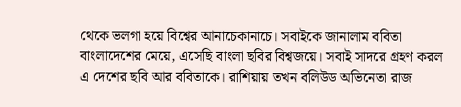থেকে ভলগা হয়ে বিশ্বের আনাচেকানাচে। সবাইকে জানালাম ববিতা বাংলাদেশের মেয়ে, এসেছি বাংলা ছবির বিশ্বজয়ে। সবাই সাদরে গ্রহণ করল এ দেশের ছবি আর ববিতাকে। রাশিয়ায় তখন বলিউড অভিনেতা রাজ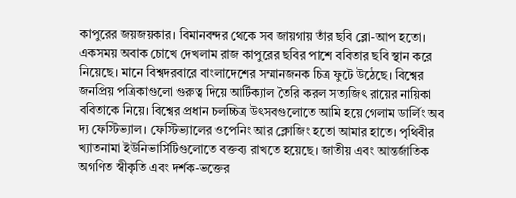কাপুরের জয়জয়কার। বিমানবন্দর থেকে সব জায়গায় তাঁর ছবি ব্লো-আপ হতো। একসময় অবাক চোখে দেখলাম রাজ কাপুরের ছবির পাশে ববিতার ছবি স্থান করে নিয়েছে। মানে বিশ্বদরবারে বাংলাদেশের সম্মানজনক চিত্র ফুটে উঠেছে। বিশ্বের জনপ্রিয় পত্রিকাগুলো গুরুত্ব দিয়ে আর্টিক্যাল তৈরি করল সত্যজিৎ রায়ের নায়িকা ববিতাকে নিয়ে। বিশ্বের প্রধান চলচ্চিত্র উৎসবগুলোতে আমি হয়ে গেলাম ডার্লিং অব দ্য ফেস্টিভ্যাল। ফেস্টিভ্যালের ওপেনিং আর ক্লোজিং হতো আমার হাতে। পৃথিবীর খ্যাতনামা ইউনিভার্সিটিগুলোতে বক্তব্য রাখতে হয়েছে। জাতীয় এবং আন্তর্জাতিক অগণিত স্বীকৃতি এবং দর্শক-ভক্তের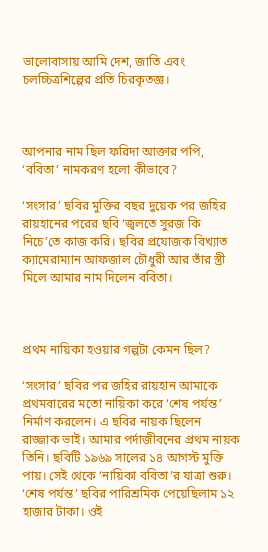ভালোবাসায় আমি দেশ, জাতি এবং চলচ্চিত্রশিল্পের প্রতি চিরকৃতজ্ঞ।



আপনার নাম ছিল ফরিদা আক্তার পপি, ‘ববিতা’ নামকরণ হলো কীভাবে?

‘সংসার’ ছবির মুক্তির বছর দুয়েক পর জহির রায়হানের পরের ছবি ‘জ্বলতে সুরজ কি নিচে’তে কাজ করি। ছবির প্রযোজক বিখ্যাত ক্যামেরাম্যান আফজাল চৌধুরী আর তাঁর স্ত্রী মিলে আমার নাম দিলেন ববিতা।



প্রথম নায়িকা হওয়ার গল্পটা কেমন ছিল?

‘সংসার’ ছবির পর জহির রায়হান আমাকে প্রথমবারের মতো নায়িকা করে ‘শেষ পর্যন্ত’ নির্মাণ করলেন। এ ছবির নায়ক ছিলেন রাজ্জাক ভাই। আমার পর্দাজীবনের প্রথম নায়ক তিনি। ছবিটি ১৯৬৯ সালের ১৪ আগস্ট মুক্তি পায়। সেই থেকে ‘নায়িকা ববিতা’র যাত্রা শুরু। ‘শেষ পর্যন্ত’ ছবির পারিশ্রমিক পেয়েছিলাম ১২ হাজার টাকা। ওই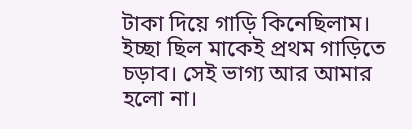টাকা দিয়ে গাড়ি কিনেছিলাম। ইচ্ছা ছিল মাকেই প্রথম গাড়িতে চড়াব। সেই ভাগ্য আর আমার হলো না।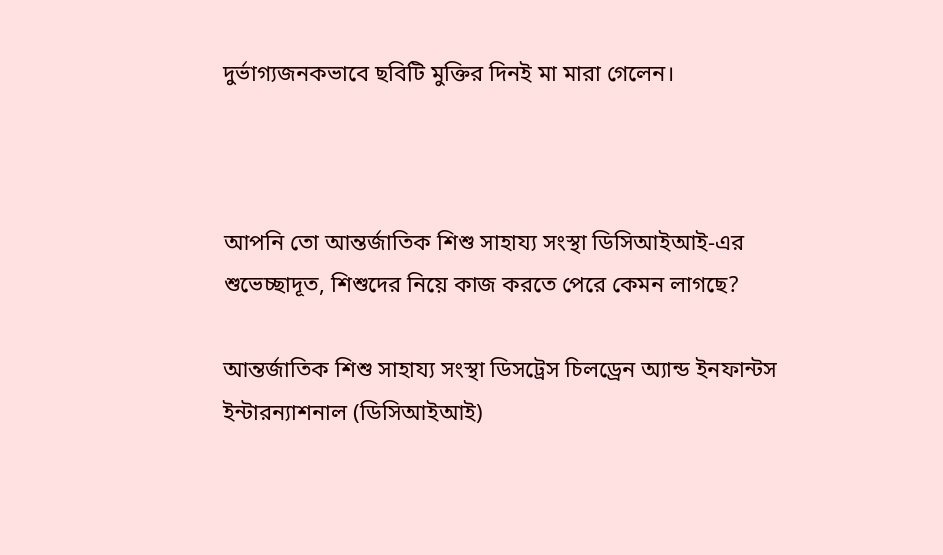দুর্ভাগ্যজনকভাবে ছবিটি মুক্তির দিনই মা মারা গেলেন।



আপনি তো আন্তর্জাতিক শিশু সাহায্য সংস্থা ডিসিআইআই-এর শুভেচ্ছাদূত, শিশুদের নিয়ে কাজ করতে পেরে কেমন লাগছে?

আন্তর্জাতিক শিশু সাহায্য সংস্থা ডিসট্রেস চিলড্রেন অ্যান্ড ইনফান্টস ইন্টারন্যাশনাল (ডিসিআইআই)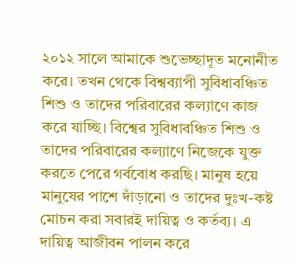২০১২ সালে আমাকে শুভেচ্ছাদূত মনোনীত করে। তখন থেকে বিশ্বব্যাপী সুবিধাবঞ্চিত শিশু ও তাদের পরিবারের কল্যাণে কাজ করে যাচ্ছি। বিশ্বের সুবিধাবঞ্চিত শিশু ও তাদের পরিবারের কল্যাণে নিজেকে যুক্ত করতে পেরে গর্ববোধ করছি। মানুষ হয়ে মানুষের পাশে দাঁড়ানো ও তাদের দুঃখ-কষ্ট মোচন করা সবারই দায়িত্ব ও কর্তব্য। এ দায়িত্ব আজীবন পালন করে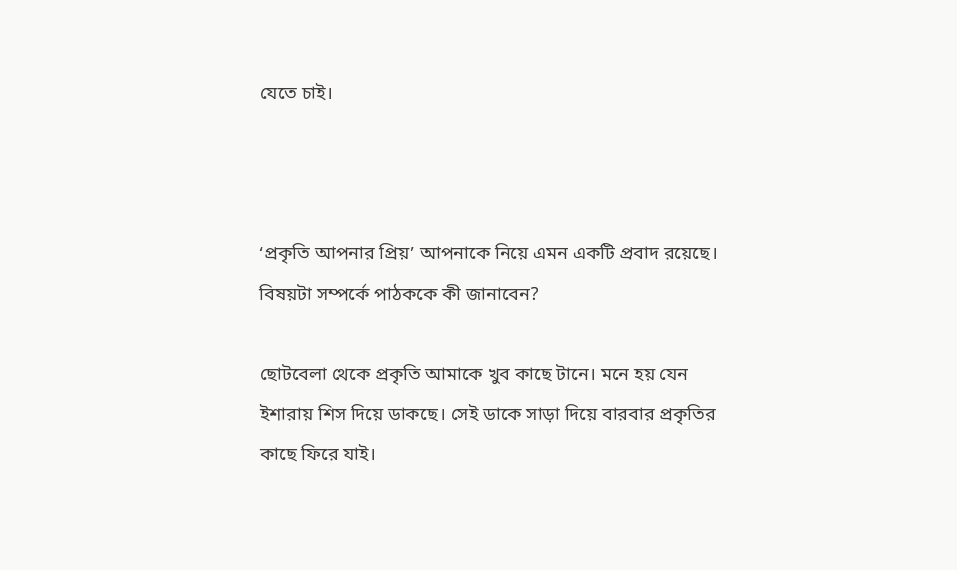যেতে চাই।



‘প্রকৃতি আপনার প্রিয়’ আপনাকে নিয়ে এমন একটি প্রবাদ রয়েছে। বিষয়টা সম্পর্কে পাঠককে কী জানাবেন?

ছোটবেলা থেকে প্রকৃতি আমাকে খুব কাছে টানে। মনে হয় যেন ইশারায় শিস দিয়ে ডাকছে। সেই ডাকে সাড়া দিয়ে বারবার প্রকৃতির কাছে ফিরে যাই।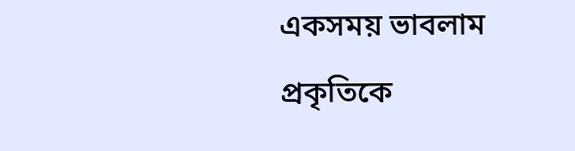একসময় ভাবলাম প্রকৃতিকে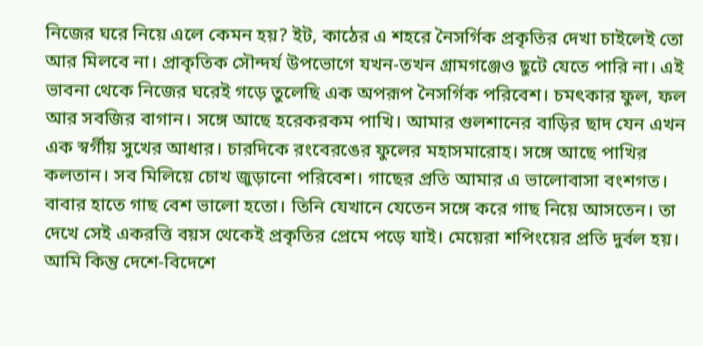নিজের ঘরে নিয়ে এলে কেমন হয়? ইট, কাঠের এ শহরে নৈসর্গিক প্রকৃতির দেখা চাইলেই তো আর মিলবে না। প্রাকৃতিক সৌন্দর্য উপভোগে যখন-তখন গ্রামগঞ্জেও ছুটে যেতে পারি না। এই ভাবনা থেকে নিজের ঘরেই গড়ে তুলেছি এক অপরূপ নৈসর্গিক পরিবেশ। চমৎকার ফুল, ফল আর সবজির বাগান। সঙ্গে আছে হরেকরকম পাখি। আমার গুলশানের বাড়ির ছাদ যেন এখন এক স্বর্গীয় সুখের আধার। চারদিকে রংবেরঙের ফুলের মহাসমারোহ। সঙ্গে আছে পাখির কলতান। সব মিলিয়ে চোখ জুড়ানো পরিবেশ। গাছের প্রতি আমার এ ভালোবাসা বংশগত। বাবার হাতে গাছ বেশ ভালো হতো। তিনি যেখানে যেতেন সঙ্গে করে গাছ নিয়ে আসতেন। তা দেখে সেই একরত্তি বয়স থেকেই প্রকৃতির প্রেমে পড়ে যাই। মেয়েরা শপিংয়ের প্রতি দুর্বল হয়। আমি কিন্তু দেশে-বিদেশে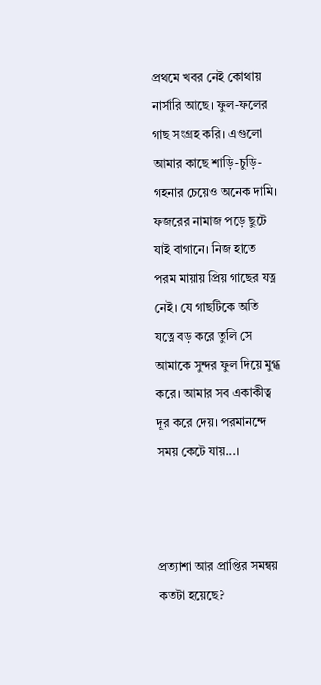প্রথমে খবর নেই কোথায় নার্সারি আছে। ফুল-ফলের গাছ সংগ্রহ করি। এগুলো আমার কাছে শাড়ি-চুড়ি-গহনার চেয়েও অনেক দামি। ফজরের নামাজ পড়ে ছুটে যাই বাগানে। নিজ হাতে পরম মায়ায় প্রিয় গাছের যত্ন নেই। যে গাছটিকে অতি যত্নে বড় করে তুলি সে আমাকে সুন্দর ফুল দিয়ে মুগ্ধ করে। আমার সব একাকীত্ব দূর করে দেয়। পরমানন্দে সময় কেটে যায়...।



প্রত্যাশা আর প্রাপ্তির সমন্বয় কতটা হয়েছে?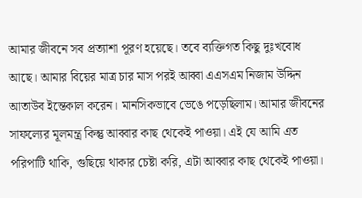আমার জীবনে সব প্রত্যাশা পূরণ হয়েছে। তবে ব্যক্তিগত কিছু দুঃখবোধ আছে। আমার বিয়ের মাত্র চার মাস পরই আব্বা এএসএম নিজাম উদ্দিন আতাউব ইন্তেকাল করেন। মানসিকভাবে ভেঙে পড়েছিলাম। আমার জীবনের সাফল্যের মূলমন্ত্র কিন্তু আব্বার কাছ থেকেই পাওয়া। এই যে আমি এত পরিপাটি থাকি, গুছিয়ে থাকার চেষ্টা করি, এটা আব্বার কাছ থেকেই পাওয়া।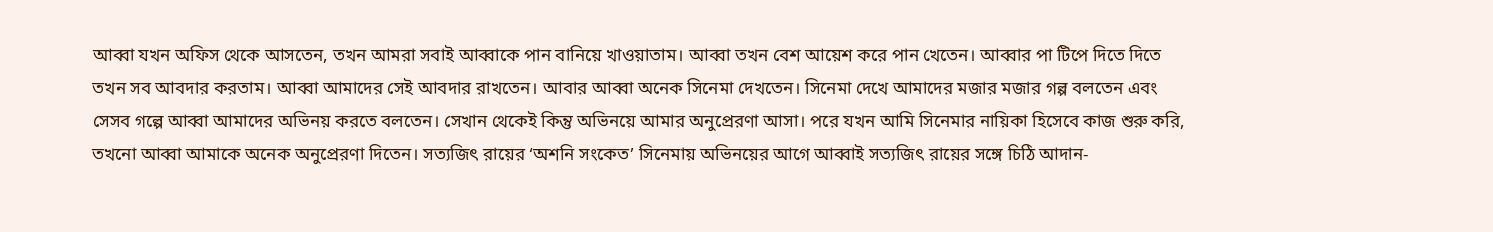আব্বা যখন অফিস থেকে আসতেন, তখন আমরা সবাই আব্বাকে পান বানিয়ে খাওয়াতাম। আব্বা তখন বেশ আয়েশ করে পান খেতেন। আব্বার পা টিপে দিতে দিতে তখন সব আবদার করতাম। আব্বা আমাদের সেই আবদার রাখতেন। আবার আব্বা অনেক সিনেমা দেখতেন। সিনেমা দেখে আমাদের মজার মজার গল্প বলতেন এবং সেসব গল্পে আব্বা আমাদের অভিনয় করতে বলতেন। সেখান থেকেই কিন্তু অভিনয়ে আমার অনুপ্রেরণা আসা। পরে যখন আমি সিনেমার নায়িকা হিসেবে কাজ শুরু করি, তখনো আব্বা আমাকে অনেক অনুপ্রেরণা দিতেন। সত্যজিৎ রায়ের ‘অশনি সংকেত’ সিনেমায় অভিনয়ের আগে আব্বাই সত্যজিৎ রায়ের সঙ্গে চিঠি আদান-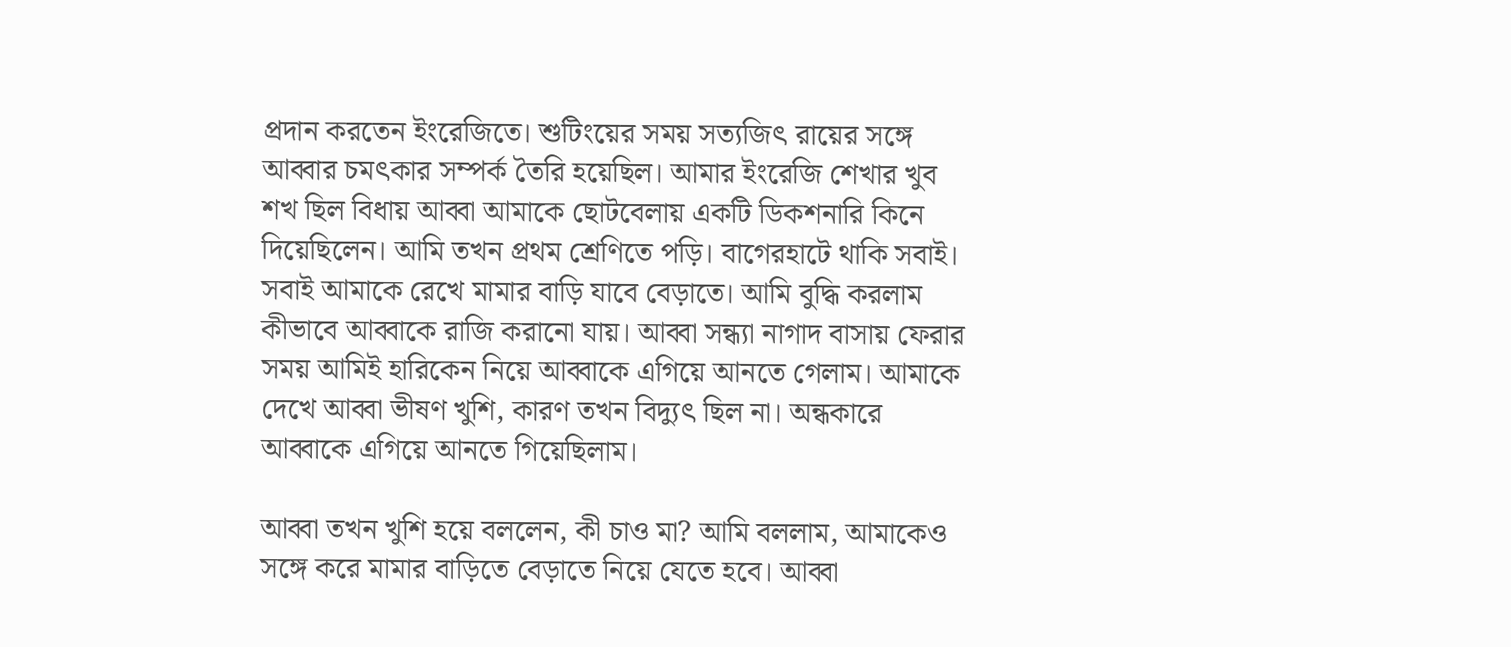প্রদান করতেন ইংরেজিতে। শুটিংয়ের সময় সত্যজিৎ রায়ের সঙ্গে আব্বার চমৎকার সম্পর্ক তৈরি হয়েছিল। আমার ইংরেজি শেখার খুব শখ ছিল বিধায় আব্বা আমাকে ছোটবেলায় একটি ডিকশনারি কিনে দিয়েছিলেন। আমি তখন প্রথম শ্রেণিতে পড়ি। বাগেরহাটে থাকি সবাই। সবাই আমাকে রেখে মামার বাড়ি যাবে বেড়াতে। আমি বুদ্ধি করলাম কীভাবে আব্বাকে রাজি করানো যায়। আব্বা সন্ধ্যা নাগাদ বাসায় ফেরার সময় আমিই হারিকেন নিয়ে আব্বাকে এগিয়ে আনতে গেলাম। আমাকে দেখে আব্বা ভীষণ খুশি, কারণ তখন বিদ্যুৎ ছিল না। অন্ধকারে আব্বাকে এগিয়ে আনতে গিয়েছিলাম।

আব্বা তখন খুশি হয়ে বললেন, কী চাও মা? আমি বললাম, আমাকেও সঙ্গে করে মামার বাড়িতে বেড়াতে নিয়ে যেতে হবে। আব্বা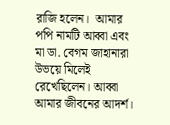রাজি হলেন।  আমার পপি নামটি আব্বা এবং মা ডা. বেগম জাহানারা উভয়ে মিলেই রেখেছিলেন। আব্বা আমার জীবনের আদর্শ।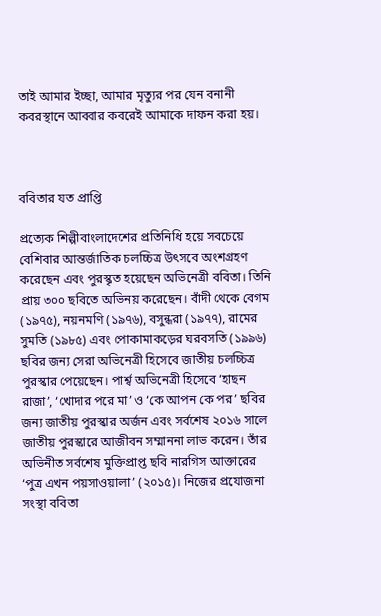তাই আমার ইচ্ছা, আমার মৃত্যুর পর যেন বনানী কবরস্থানে আব্বার কবরেই আমাকে দাফন করা হয়।



ববিতার যত প্রাপ্তি

প্রত্যেক শিল্পীবাংলাদেশের প্রতিনিধি হয়ে সবচেয়ে বেশিবার আন্তর্জাতিক চলচ্চিত্র উৎসবে অংশগ্রহণ করেছেন এবং পুরস্কৃত হয়েছেন অভিনেত্রী ববিতা। তিনি প্রায় ৩০০ ছবিতে অভিনয় করেছেন। বাঁদী থেকে বেগম (১৯৭৫), নয়নমণি (১৯৭৬), বসুন্ধরা (১৯৭৭), রামের সুমতি (১৯৮৫) এবং পোকামাকড়ের ঘরবসতি (১৯৯৬) ছবির জন্য সেরা অভিনেত্রী হিসেবে জাতীয় চলচ্চিত্র পুরস্কার পেয়েছেন। পার্শ্ব অভিনেত্রী হিসেবে ‘হাছন রাজা’, ‘খোদার পরে মা’ ও ‘কে আপন কে পর’ ছবির জন্য জাতীয় পুরস্কার অর্জন এবং সর্বশেষ ২০১৬ সালে জাতীয় পুরস্কারে আজীবন সম্মাননা লাভ করেন। তাঁর অভিনীত সর্বশেষ মুক্তিপ্রাপ্ত ছবি নারগিস আক্তারের ‘পুত্র এখন পয়সাওয়ালা’ (২০১৫)। নিজের প্রযোজনা সংস্থা ববিতা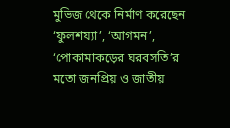মুভিজ থেকে নির্মাণ করেছেন ‘ফুলশয্যা’, ‘আগমন’, ‘পোকামাকড়ের ঘরবসতি’র মতো জনপ্রিয় ও জাতীয়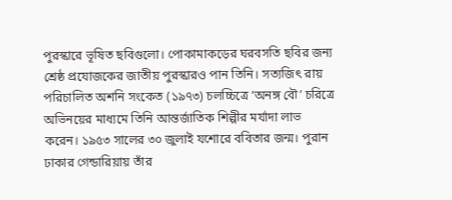পুরস্কারে ভূষিত ছবিগুলো। পোকামাকড়ের ঘরবসতি ছবির জন্য শ্রেষ্ঠ প্রযোজকের জাতীয় পুরস্কারও পান তিনি। সত্যজিৎ রায় পরিচালিত অশনি সংকেত (১৯৭৩) চলচ্চিত্রে ‘অনঙ্গ বৌ’ চরিত্রে অভিনয়ের মাধ্যমে তিনি আন্তর্জাতিক শিল্পীর মর্যাদা লাভ করেন। ১৯৫৩ সালের ৩০ জুলাই যশোরে ববিতার জন্ম। পুরান ঢাকার গেন্ডারিয়ায় তাঁর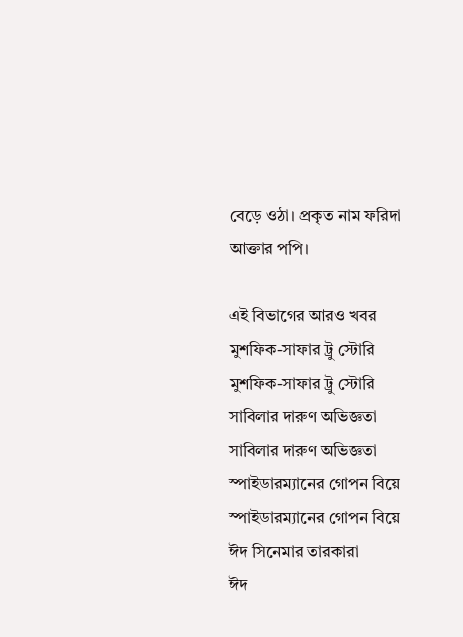বেড়ে ওঠা। প্রকৃত নাম ফরিদা আক্তার পপি।

এই বিভাগের আরও খবর
মুশফিক-সাফার ট্রু স্টোরি
মুশফিক-সাফার ট্রু স্টোরি
সাবিলার দারুণ অভিজ্ঞতা
সাবিলার দারুণ অভিজ্ঞতা
স্পাইডারম্যানের গোপন বিয়ে
স্পাইডারম্যানের গোপন বিয়ে
ঈদ সিনেমার তারকারা
ঈদ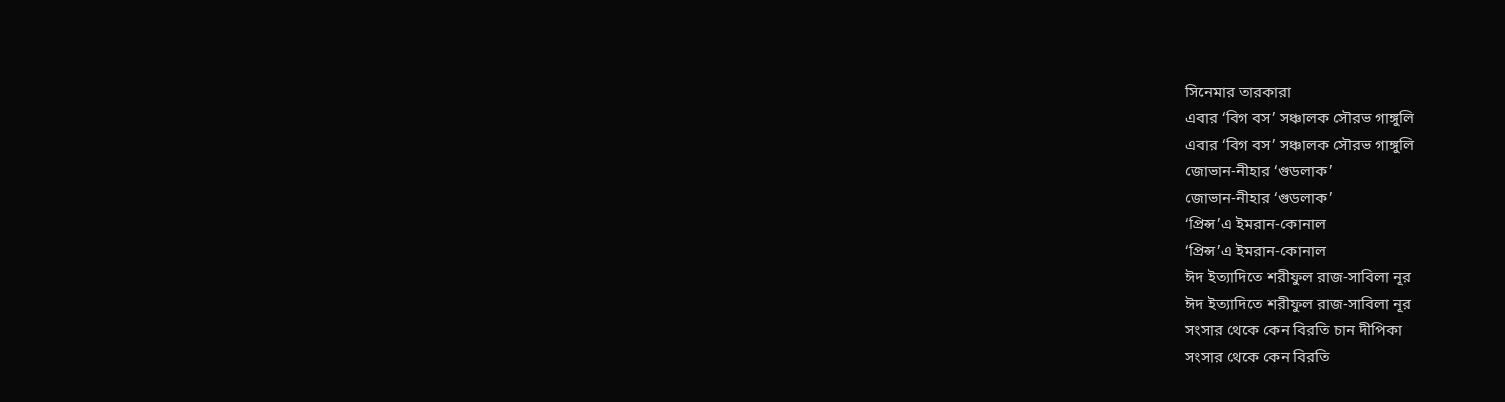সিনেমার তারকারা
এবার ‘বিগ বস’ সঞ্চালক সৌরভ গাঙ্গুলি
এবার ‘বিগ বস’ সঞ্চালক সৌরভ গাঙ্গুলি
জোভান-নীহার ‘গুডলাক’
জোভান-নীহার ‘গুডলাক’
‘প্রিন্স’এ ইমরান-কোনাল
‘প্রিন্স’এ ইমরান-কোনাল
ঈদ ইত্যাদিতে শরীফুল রাজ-সাবিলা নূর
ঈদ ইত্যাদিতে শরীফুল রাজ-সাবিলা নূর
সংসার থেকে কেন বিরতি চান দীপিকা
সংসার থেকে কেন বিরতি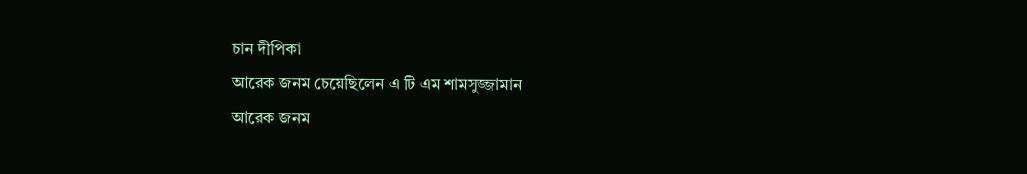চান দীপিকা
আরেক জনম চেয়েছিলেন এ টি এম শামসুজ্জামান
আরেক জনম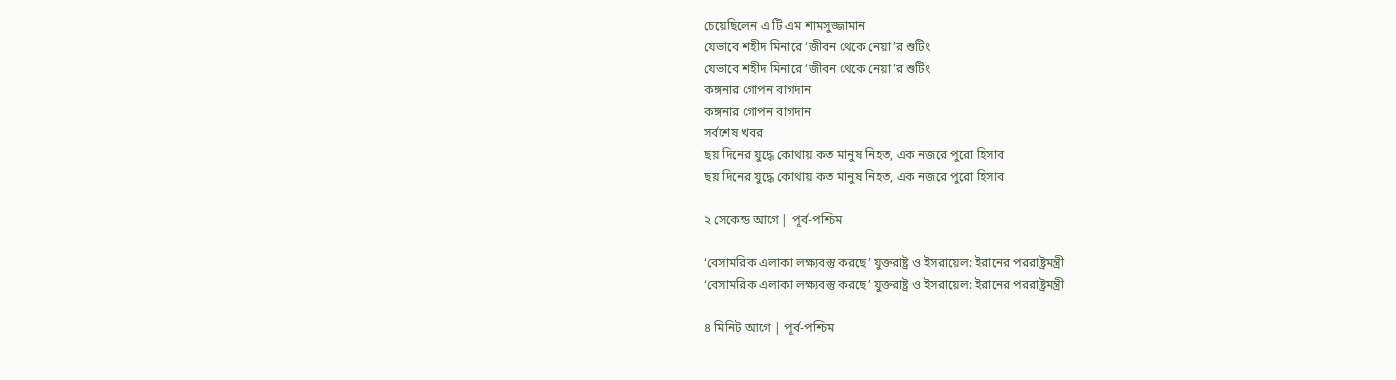চেয়েছিলেন এ টি এম শামসুজ্জামান
যেভাবে শহীদ মিনারে ‘জীবন থেকে নেয়া’র শুটিং
যেভাবে শহীদ মিনারে ‘জীবন থেকে নেয়া’র শুটিং
কঙ্গনার গোপন বাগদান
কঙ্গনার গোপন বাগদান
সর্বশেষ খবর
ছয় দিনের যুদ্ধে কোথায় কত মানুষ নিহত, এক নজরে পুরো হিসাব
ছয় দিনের যুদ্ধে কোথায় কত মানুষ নিহত, এক নজরে পুরো হিসাব

২ সেকেন্ড আগে | পূর্ব-পশ্চিম

‘বেসামরিক এলাকা লক্ষ্যবস্তু করছে’ যুক্তরাষ্ট্র ও ইসরায়েল: ইরানের পররাষ্ট্রমন্ত্রী
‘বেসামরিক এলাকা লক্ষ্যবস্তু করছে’ যুক্তরাষ্ট্র ও ইসরায়েল: ইরানের পররাষ্ট্রমন্ত্রী

৪ মিনিট আগে | পূর্ব-পশ্চিম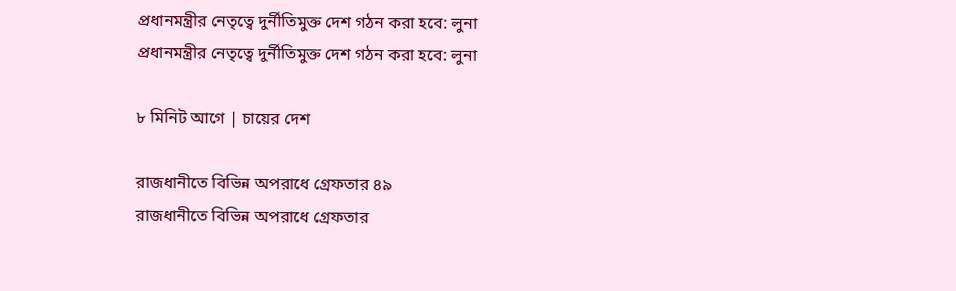প্রধানমন্ত্রীর নেতৃত্বে দুর্নীতিমুক্ত দেশ গঠন করা হবে: লুনা
প্রধানমন্ত্রীর নেতৃত্বে দুর্নীতিমুক্ত দেশ গঠন করা হবে: লুনা

৮ মিনিট আগে | চায়ের দেশ

রাজধানীতে বিভিন্ন অপরাধে গ্রেফতার ৪৯
রাজধানীতে বিভিন্ন অপরাধে গ্রেফতার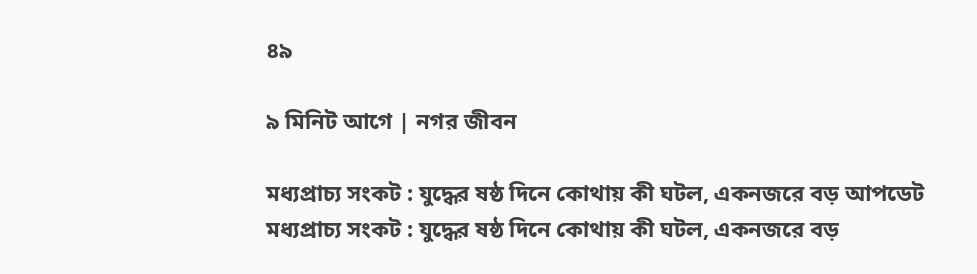৪৯

৯ মিনিট আগে | নগর জীবন

মধ্যপ্রাচ্য সংকট : যুদ্ধের ষষ্ঠ দিনে কোথায় কী ঘটল, একনজরে বড় আপডেট
মধ্যপ্রাচ্য সংকট : যুদ্ধের ষষ্ঠ দিনে কোথায় কী ঘটল, একনজরে বড়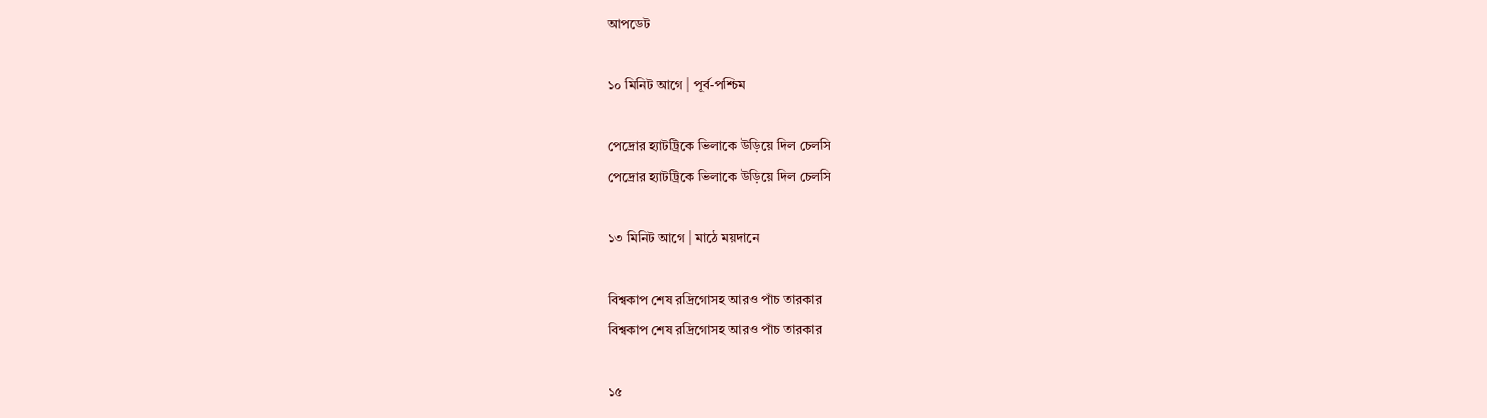আপডেট

১০ মিনিট আগে | পূর্ব-পশ্চিম

পেদ্রোর হ্যাটট্রিকে ভিলাকে উড়িয়ে দিল চেলসি
পেদ্রোর হ্যাটট্রিকে ভিলাকে উড়িয়ে দিল চেলসি

১৩ মিনিট আগে | মাঠে ময়দানে

বিশ্বকাপ শেষ রদ্রিগোসহ আরও পাঁচ তারকার
বিশ্বকাপ শেষ রদ্রিগোসহ আরও পাঁচ তারকার

১৫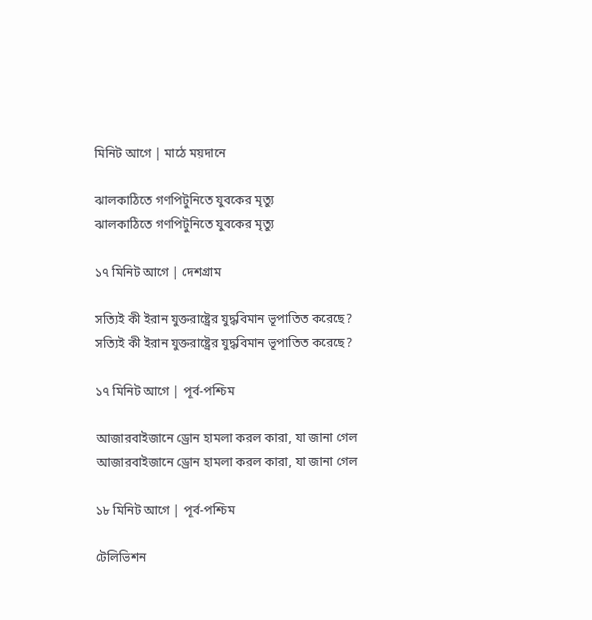মিনিট আগে | মাঠে ময়দানে

ঝালকাঠিতে গণপিটুনিতে যুবকের মৃত্যু
ঝালকাঠিতে গণপিটুনিতে যুবকের মৃত্যু

১৭ মিনিট আগে | দেশগ্রাম

সত্যিই কী ইরান যুক্তরাষ্ট্রের যুদ্ধবিমান ভূপাতিত করেছে?
সত্যিই কী ইরান যুক্তরাষ্ট্রের যুদ্ধবিমান ভূপাতিত করেছে?

১৭ মিনিট আগে | পূর্ব-পশ্চিম

আজারবাইজানে ড্রোন হামলা করল কারা, যা জানা গেল
আজারবাইজানে ড্রোন হামলা করল কারা, যা জানা গেল

১৮ মিনিট আগে | পূর্ব-পশ্চিম

টেলিভিশন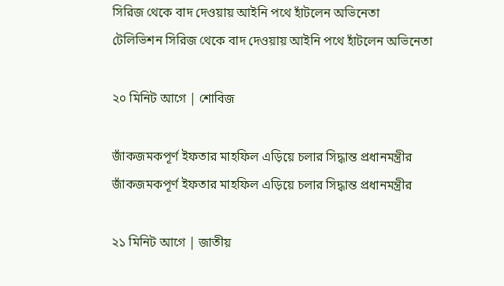সিরিজ থেকে বাদ দেওয়ায় আইনি পথে হাঁটলেন অভিনেতা
টেলিভিশন সিরিজ থেকে বাদ দেওয়ায় আইনি পথে হাঁটলেন অভিনেতা

২০ মিনিট আগে | শোবিজ

জাঁকজমকপূর্ণ ইফতার মাহফিল এড়িয়ে চলার সিদ্ধান্ত প্রধানমন্ত্রীর
জাঁকজমকপূর্ণ ইফতার মাহফিল এড়িয়ে চলার সিদ্ধান্ত প্রধানমন্ত্রীর

২১ মিনিট আগে | জাতীয়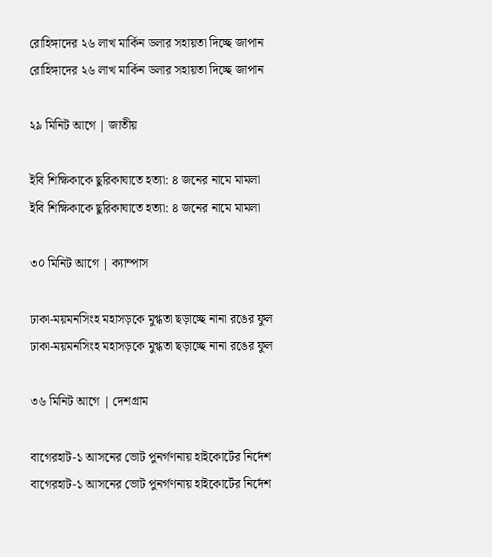রো‌হিঙ্গা‌দের ২৬ লাখ মার্কিন ডলার সহায়তা দি‌চ্ছে জাপান
রো‌হিঙ্গা‌দের ২৬ লাখ মার্কিন ডলার সহায়তা দি‌চ্ছে জাপান

২৯ মিনিট আগে | জাতীয়

ইবি শিক্ষিকাকে ছুরিকাঘাতে হত্যা: ৪ জনের নামে মামলা
ইবি শিক্ষিকাকে ছুরিকাঘাতে হত্যা: ৪ জনের নামে মামলা

৩০ মিনিট আগে | ক্যাম্পাস

ঢাকা-ময়মনসিংহ মহাসড়কে মুগ্ধতা ছড়াচ্ছে নানা রঙের ফুল
ঢাকা-ময়মনসিংহ মহাসড়কে মুগ্ধতা ছড়াচ্ছে নানা রঙের ফুল

৩৬ মিনিট আগে | দেশগ্রাম

বাগেরহাট-১ আসনের ভোট পুনর্গণনায় হাইকোর্টের নির্দেশ
বাগেরহাট-১ আসনের ভোট পুনর্গণনায় হাইকোর্টের নির্দেশ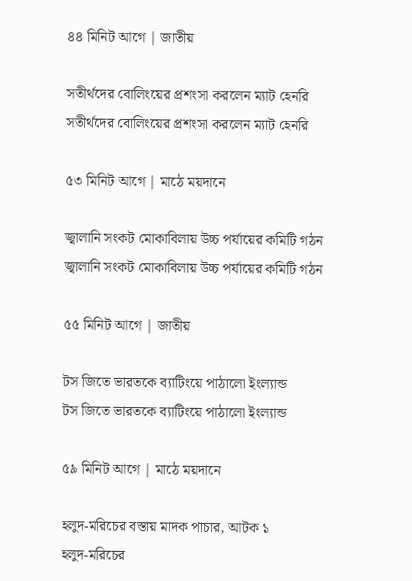৪৪ মিনিট আগে | জাতীয়

সতীর্থদের বোলিংয়ের প্রশংসা করলেন ম্যাট হেনরি
সতীর্থদের বোলিংয়ের প্রশংসা করলেন ম্যাট হেনরি

৫৩ মিনিট আগে | মাঠে ময়দানে

জ্বালানি সংকট মোকাবিলায় উচ্চ পর্যায়ের কমিটি গঠন
জ্বালানি সংকট মোকাবিলায় উচ্চ পর্যায়ের কমিটি গঠন

৫৫ মিনিট আগে | জাতীয়

টস জিতে ভারতকে ব্যাটিংয়ে পাঠালো ইংল্যান্ড
টস জিতে ভারতকে ব্যাটিংয়ে পাঠালো ইংল্যান্ড

৫৯ মিনিট আগে | মাঠে ময়দানে

হলুদ-মরিচের বস্তায় মাদক পাচার, আটক ১
হলুদ-মরিচের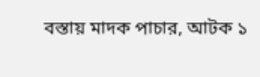বস্তায় মাদক পাচার, আটক ১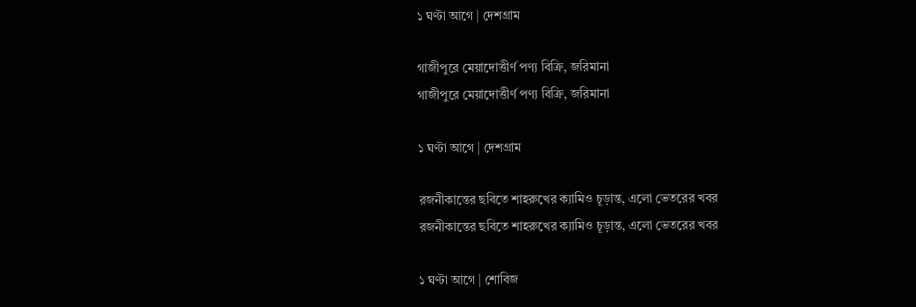১ ঘণ্টা আগে | দেশগ্রাম

গাজীপুরে মেয়াদোত্তীর্ণ পণ্য বিক্রি, জরিমানা
গাজীপুরে মেয়াদোত্তীর্ণ পণ্য বিক্রি, জরিমানা

১ ঘণ্টা আগে | দেশগ্রাম

রজনীকান্তের ছবিতে শাহরুখের ক্যামিও চূড়ান্ত, এলো ভেতরের খবর
রজনীকান্তের ছবিতে শাহরুখের ক্যামিও চূড়ান্ত, এলো ভেতরের খবর

১ ঘণ্টা আগে | শোবিজ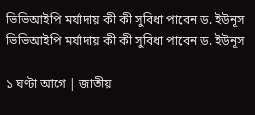ভিভিআইপি মর্যাদায় কী কী সুবিধা পাবেন ড. ইউনূস
ভিভিআইপি মর্যাদায় কী কী সুবিধা পাবেন ড. ইউনূস

১ ঘণ্টা আগে | জাতীয়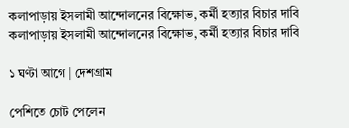কলাপাড়ায় ইসলামী আন্দোলনের বিক্ষোভ, কর্মী হত্যার বিচার দাবি
কলাপাড়ায় ইসলামী আন্দোলনের বিক্ষোভ, কর্মী হত্যার বিচার দাবি

১ ঘণ্টা আগে | দেশগ্রাম

পেশিতে চোট পেলেন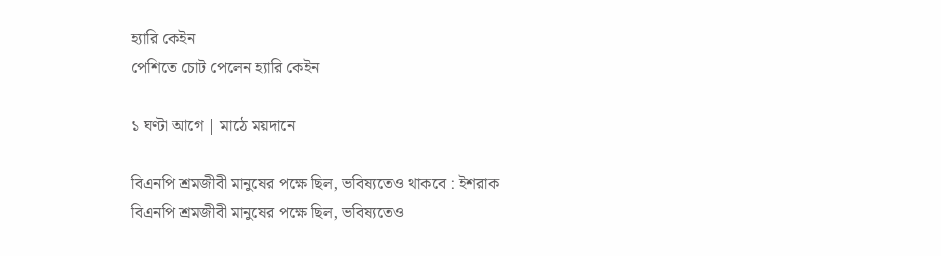হ্যারি কেইন
পেশিতে চোট পেলেন হ্যারি কেইন

১ ঘণ্টা আগে | মাঠে ময়দানে

বিএনপি শ্রমজীবী মানুষের পক্ষে ছিল, ভবিষ্যতেও থাকবে : ইশরাক
বিএনপি শ্রমজীবী মানুষের পক্ষে ছিল, ভবিষ্যতেও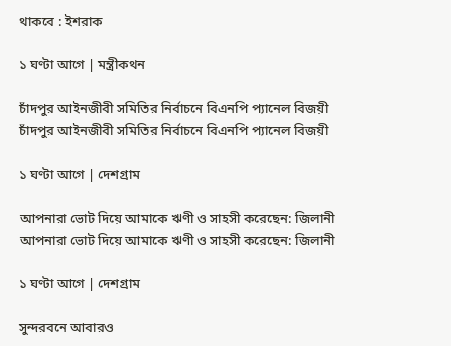থাকবে : ইশরাক

১ ঘণ্টা আগে | মন্ত্রীকথন

চাঁদপুর আইনজীবী সমিতির নির্বাচনে বিএনপি প্যানেল বিজয়ী
চাঁদপুর আইনজীবী সমিতির নির্বাচনে বিএনপি প্যানেল বিজয়ী

১ ঘণ্টা আগে | দেশগ্রাম

আপনারা ভোট দিয়ে আমাকে ঋণী ও সাহসী করেছেন: জিলানী
আপনারা ভোট দিয়ে আমাকে ঋণী ও সাহসী করেছেন: জিলানী

১ ঘণ্টা আগে | দেশগ্রাম

সুন্দরবনে আবারও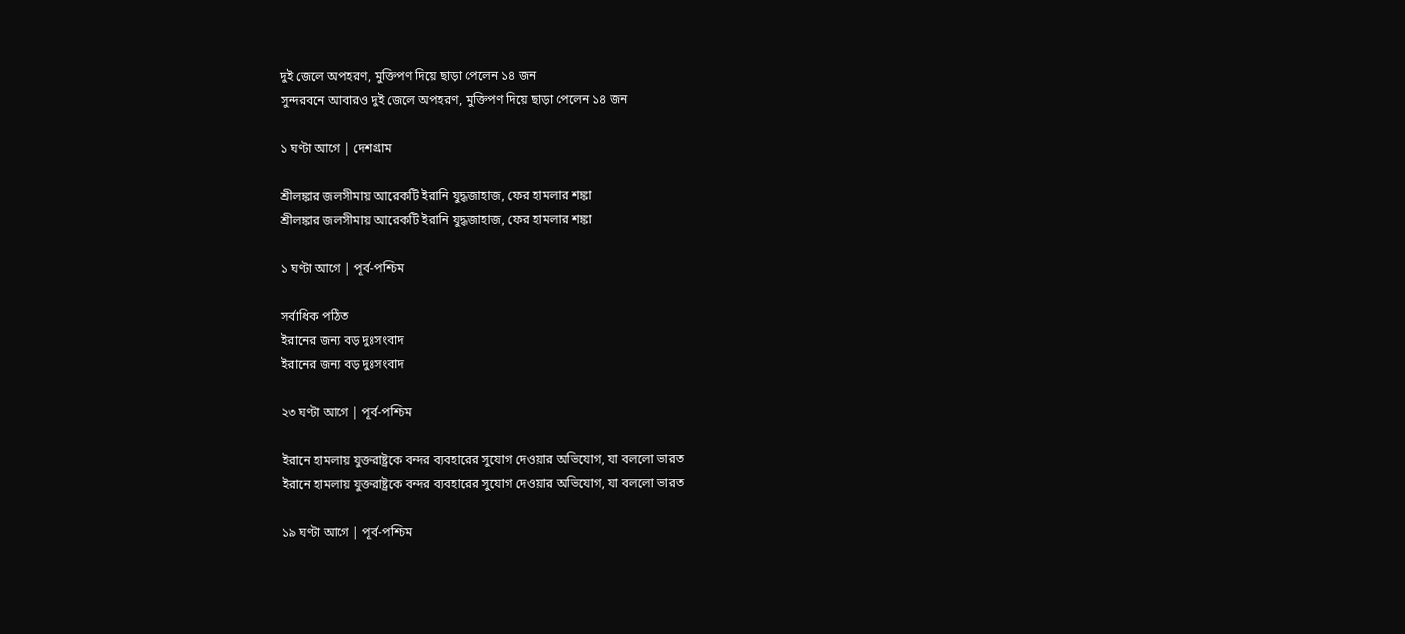দুই জেলে অপহরণ, মুক্তিপণ দিয়ে ছাড়া পেলেন ১৪ জন
সুন্দরবনে আবারও দুই জেলে অপহরণ, মুক্তিপণ দিয়ে ছাড়া পেলেন ১৪ জন

১ ঘণ্টা আগে | দেশগ্রাম

শ্রীলঙ্কার জলসীমায় আরেকটি ইরানি যুদ্ধজাহাজ, ফের হামলার শঙ্কা
শ্রীলঙ্কার জলসীমায় আরেকটি ইরানি যুদ্ধজাহাজ, ফের হামলার শঙ্কা

১ ঘণ্টা আগে | পূর্ব-পশ্চিম

সর্বাধিক পঠিত
ইরানের জন্য বড় দুঃসংবাদ
ইরানের জন্য বড় দুঃসংবাদ

২৩ ঘণ্টা আগে | পূর্ব-পশ্চিম

ইরানে হামলায় যুক্তরাষ্ট্রকে বন্দর ব্যবহারের সুযোগ দেওয়ার অভিযোগ, যা বললো ভারত
ইরানে হামলায় যুক্তরাষ্ট্রকে বন্দর ব্যবহারের সুযোগ দেওয়ার অভিযোগ, যা বললো ভারত

১৯ ঘণ্টা আগে | পূর্ব-পশ্চিম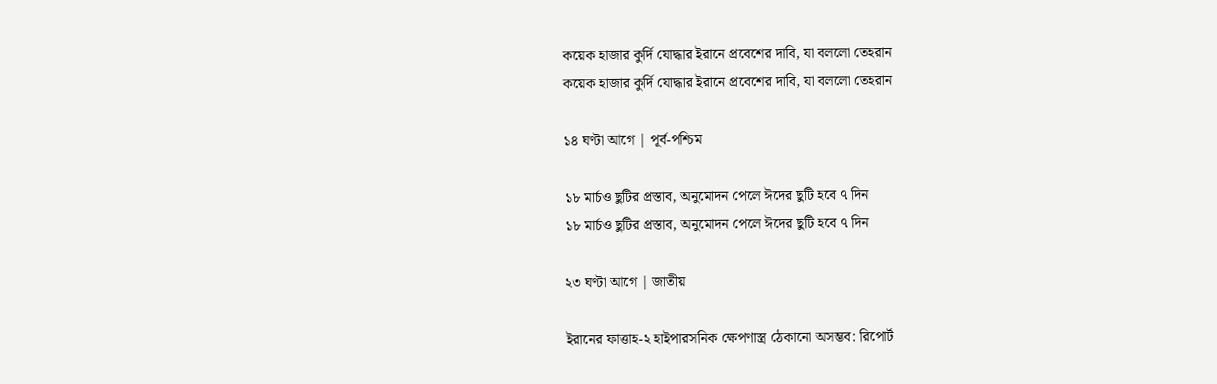কয়েক হাজার কুর্দি যোদ্ধার ইরানে প্রবেশের দাবি, যা বললো তেহরান
কয়েক হাজার কুর্দি যোদ্ধার ইরানে প্রবেশের দাবি, যা বললো তেহরান

১৪ ঘণ্টা আগে | পূর্ব-পশ্চিম

১৮ মার্চও ছুটির প্রস্তাব, অনুমোদন পেলে ঈদের ছুটি হবে ৭ দিন
১৮ মার্চও ছুটির প্রস্তাব, অনুমোদন পেলে ঈদের ছুটি হবে ৭ দিন

২৩ ঘণ্টা আগে | জাতীয়

ইরানের ফাত্তাহ-২ হাইপারসনিক ক্ষেপণাস্ত্র ঠেকানো অসম্ভব: রিপোর্ট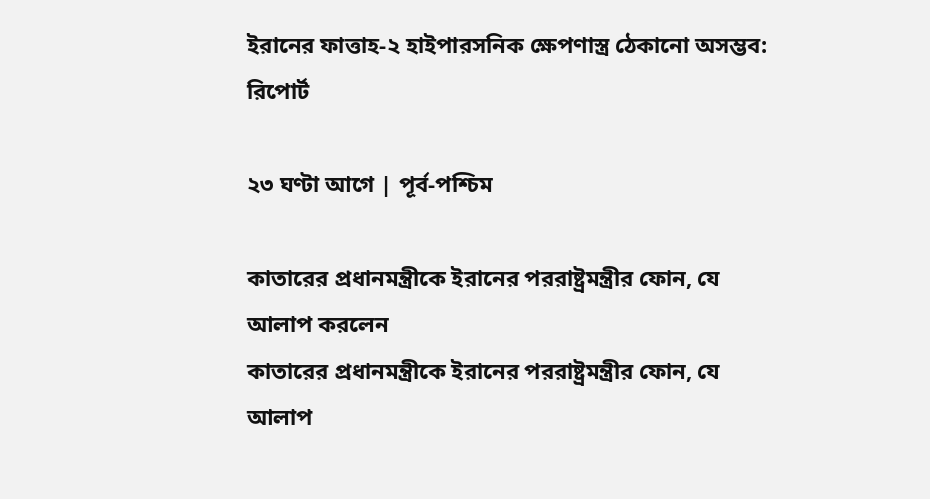ইরানের ফাত্তাহ-২ হাইপারসনিক ক্ষেপণাস্ত্র ঠেকানো অসম্ভব: রিপোর্ট

২৩ ঘণ্টা আগে | পূর্ব-পশ্চিম

কাতারের প্রধানমন্ত্রীকে ইরানের পররাষ্ট্রমন্ত্রীর ফোন, যে আলাপ করলেন
কাতারের প্রধানমন্ত্রীকে ইরানের পররাষ্ট্রমন্ত্রীর ফোন, যে আলাপ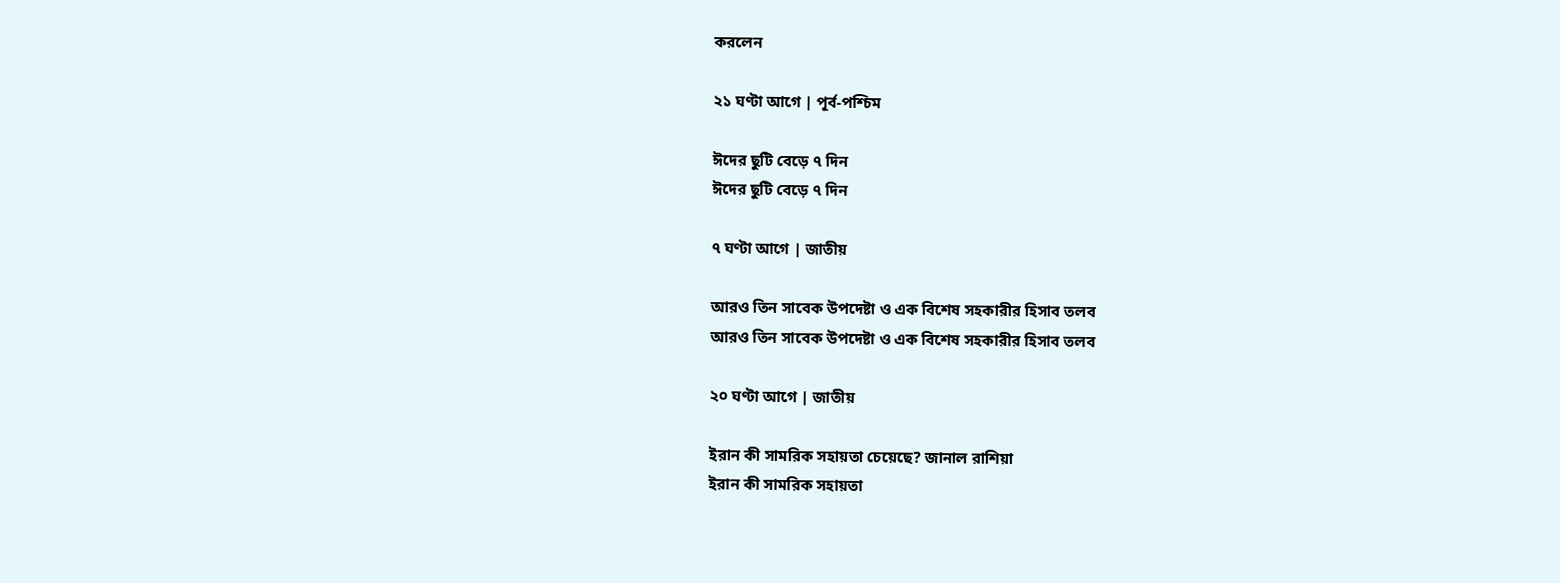করলেন

২১ ঘণ্টা আগে | পূর্ব-পশ্চিম

ঈদের ছুটি বেড়ে ৭ দিন
ঈদের ছুটি বেড়ে ৭ দিন

৭ ঘণ্টা আগে | জাতীয়

আরও তিন সাবেক উপদেষ্টা ও এক বিশেষ সহকারীর হিসাব তলব
আরও তিন সাবেক উপদেষ্টা ও এক বিশেষ সহকারীর হিসাব তলব

২০ ঘণ্টা আগে | জাতীয়

ইরান কী সামরিক সহায়তা চেয়েছে? জানাল রাশিয়া
ইরান কী সামরিক সহায়তা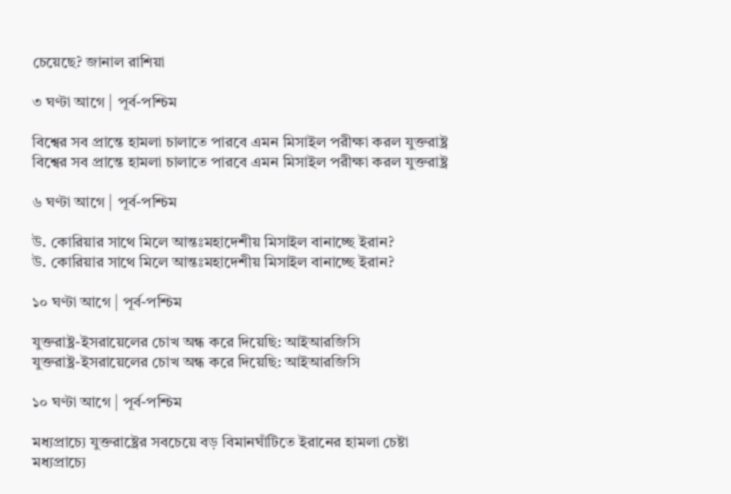চেয়েছে? জানাল রাশিয়া

৩ ঘণ্টা আগে | পূর্ব-পশ্চিম

বিশ্বের সব প্রান্তে হামলা চালাতে পারবে এমন মিসাইল পরীক্ষা করল যুক্তরাষ্ট্র
বিশ্বের সব প্রান্তে হামলা চালাতে পারবে এমন মিসাইল পরীক্ষা করল যুক্তরাষ্ট্র

৬ ঘণ্টা আগে | পূর্ব-পশ্চিম

উ. কোরিয়ার সাথে মিলে আন্তঃমহাদেশীয় মিসাইল বানাচ্ছে ইরান?
উ. কোরিয়ার সাথে মিলে আন্তঃমহাদেশীয় মিসাইল বানাচ্ছে ইরান?

১০ ঘণ্টা আগে | পূর্ব-পশ্চিম

যুক্তরাষ্ট্র-ইসরায়েলের চোখ অন্ধ করে দিয়েছি: আইআরজিসি
যুক্তরাষ্ট্র-ইসরায়েলের চোখ অন্ধ করে দিয়েছি: আইআরজিসি

১০ ঘণ্টা আগে | পূর্ব-পশ্চিম

মধ্যপ্রাচ্যে যুক্তরাষ্ট্রের সবচেয়ে বড় বিমানঘাঁটিতে ইরানের হামলা চেষ্টা
মধ্যপ্রাচ্যে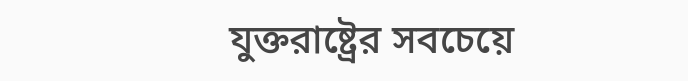যুক্তরাষ্ট্রের সবচেয়ে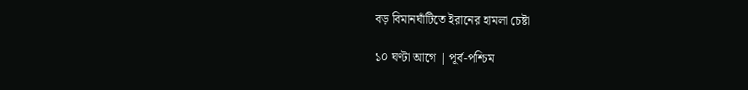বড় বিমানঘাঁটিতে ইরানের হামলা চেষ্টা

১০ ঘণ্টা আগে | পূর্ব-পশ্চিম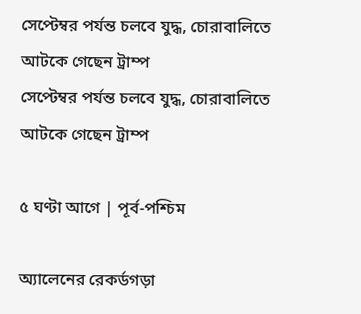সেপ্টেম্বর পর্যন্ত চলবে যুদ্ধ, চোরাবালিতে আটকে গেছেন ট্রাম্প
সেপ্টেম্বর পর্যন্ত চলবে যুদ্ধ, চোরাবালিতে আটকে গেছেন ট্রাম্প

৫ ঘণ্টা আগে | পূর্ব-পশ্চিম

অ্যালেনের রেকর্ডগড়া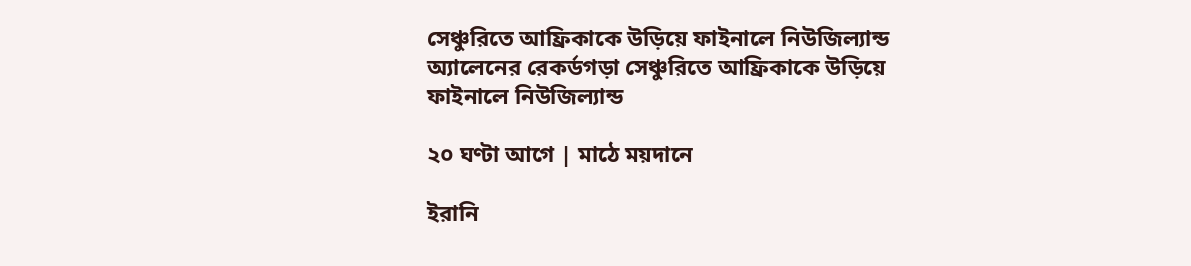সেঞ্চুরিতে আফ্রিকাকে উড়িয়ে ফাইনালে নিউজিল্যান্ড
অ্যালেনের রেকর্ডগড়া সেঞ্চুরিতে আফ্রিকাকে উড়িয়ে ফাইনালে নিউজিল্যান্ড

২০ ঘণ্টা আগে | মাঠে ময়দানে

ইরানি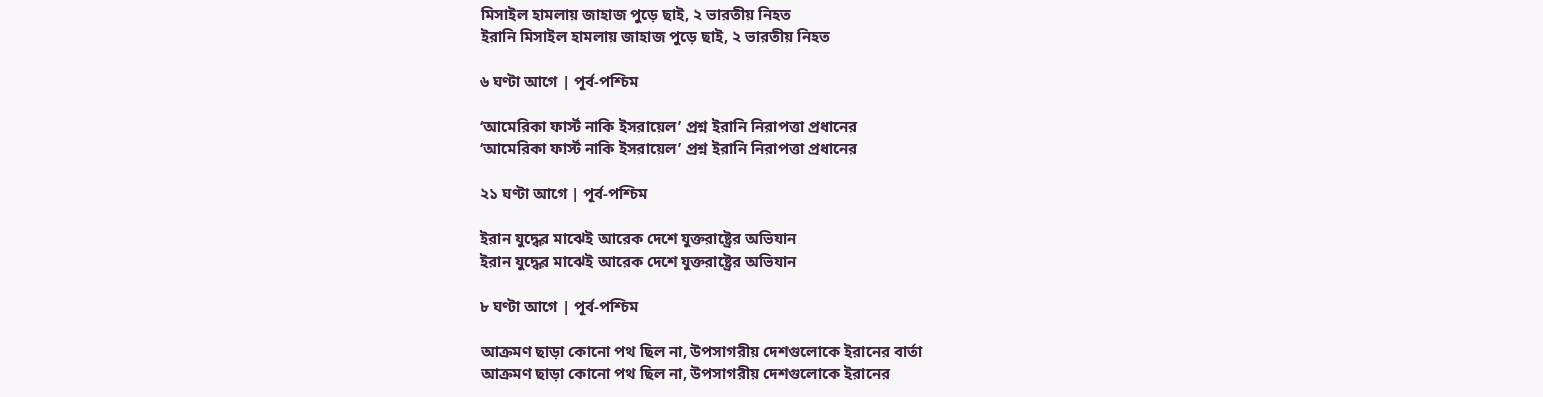মিসাইল হামলায় জাহাজ পুড়ে ছাই, ২ ভারতীয় নিহত
ইরানি মিসাইল হামলায় জাহাজ পুড়ে ছাই, ২ ভারতীয় নিহত

৬ ঘণ্টা আগে | পূর্ব-পশ্চিম

‘আমেরিকা ফার্স্ট নাকি ইসরায়েল’ প্রশ্ন ইরানি নিরাপত্তা প্রধানের
‘আমেরিকা ফার্স্ট নাকি ইসরায়েল’ প্রশ্ন ইরানি নিরাপত্তা প্রধানের

২১ ঘণ্টা আগে | পূর্ব-পশ্চিম

ইরান যুদ্ধের মাঝেই আরেক দেশে যুক্তরাষ্ট্রের অভিযান
ইরান যুদ্ধের মাঝেই আরেক দেশে যুক্তরাষ্ট্রের অভিযান

৮ ঘণ্টা আগে | পূর্ব-পশ্চিম

আক্রমণ ছাড়া কোনো পথ ছিল না, উপসাগরীয় দেশগুলোকে ইরানের বার্তা
আক্রমণ ছাড়া কোনো পথ ছিল না, উপসাগরীয় দেশগুলোকে ইরানের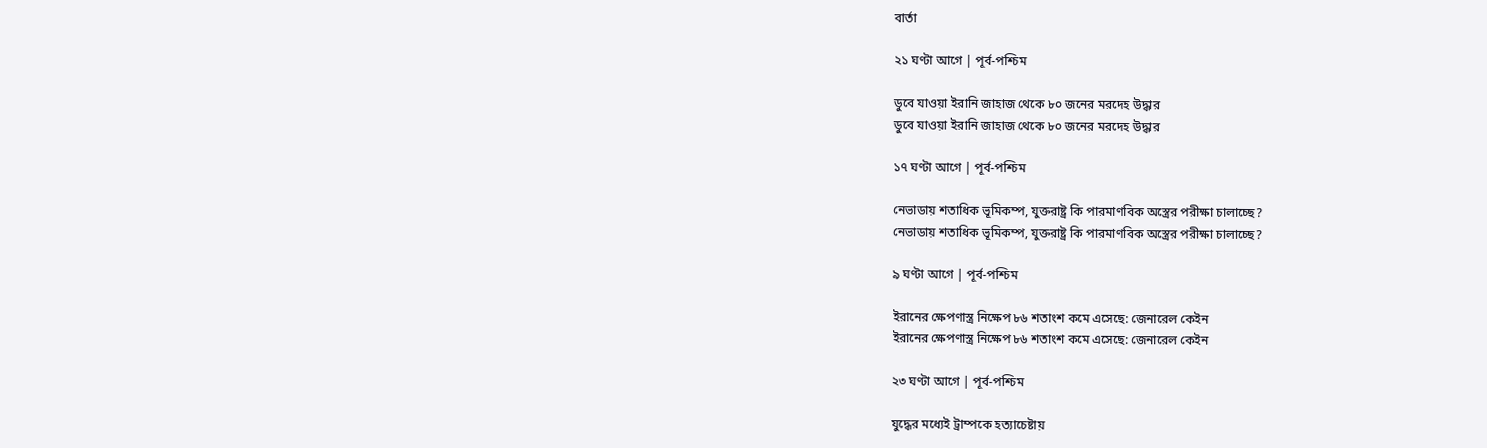বার্তা

২১ ঘণ্টা আগে | পূর্ব-পশ্চিম

ডুবে যাওয়া ইরানি জাহাজ থেকে ৮০ জনের মরদেহ উদ্ধার
ডুবে যাওয়া ইরানি জাহাজ থেকে ৮০ জনের মরদেহ উদ্ধার

১৭ ঘণ্টা আগে | পূর্ব-পশ্চিম

নেভাডায় শতাধিক ভূমিকম্প, যুক্তরাষ্ট্র কি পারমাণবিক অস্ত্রের পরীক্ষা চালাচ্ছে?
নেভাডায় শতাধিক ভূমিকম্প, যুক্তরাষ্ট্র কি পারমাণবিক অস্ত্রের পরীক্ষা চালাচ্ছে?

৯ ঘণ্টা আগে | পূর্ব-পশ্চিম

ইরানের ক্ষেপণাস্ত্র নিক্ষেপ ৮৬ শতাংশ কমে এসেছে: জেনারেল কেইন
ইরানের ক্ষেপণাস্ত্র নিক্ষেপ ৮৬ শতাংশ কমে এসেছে: জেনারেল কেইন

২৩ ঘণ্টা আগে | পূর্ব-পশ্চিম

যুদ্ধের মধ্যেই ট্রাম্পকে হত্যাচেষ্টায়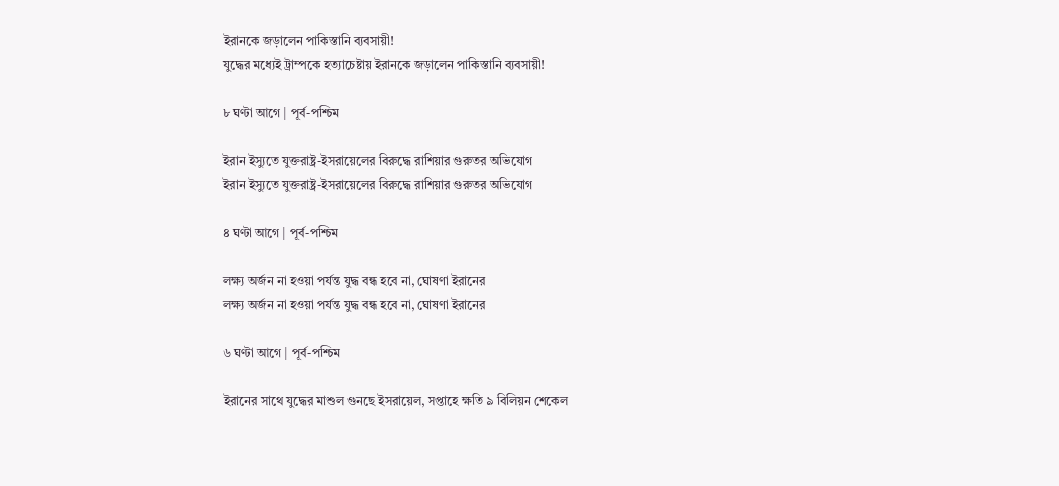ইরানকে জড়ালেন পাকিস্তানি ব্যবসায়ী!
যুদ্ধের মধ্যেই ট্রাম্পকে হত্যাচেষ্টায় ইরানকে জড়ালেন পাকিস্তানি ব্যবসায়ী!

৮ ঘণ্টা আগে | পূর্ব-পশ্চিম

ইরান ইস্যুতে যুক্তরাষ্ট্র-ইসরায়েলের বিরুদ্ধে রাশিয়ার গুরুতর অভিযোগ
ইরান ইস্যুতে যুক্তরাষ্ট্র-ইসরায়েলের বিরুদ্ধে রাশিয়ার গুরুতর অভিযোগ

৪ ঘণ্টা আগে | পূর্ব-পশ্চিম

লক্ষ্য অর্জন না হওয়া পর্যন্ত যুদ্ধ বন্ধ হবে না, ঘোষণা ইরানের
লক্ষ্য অর্জন না হওয়া পর্যন্ত যুদ্ধ বন্ধ হবে না, ঘোষণা ইরানের

৬ ঘণ্টা আগে | পূর্ব-পশ্চিম

ইরানের সাথে যুদ্ধের মাশুল গুনছে ইসরায়েল, সপ্তাহে ক্ষতি ৯ বিলিয়ন শেকেল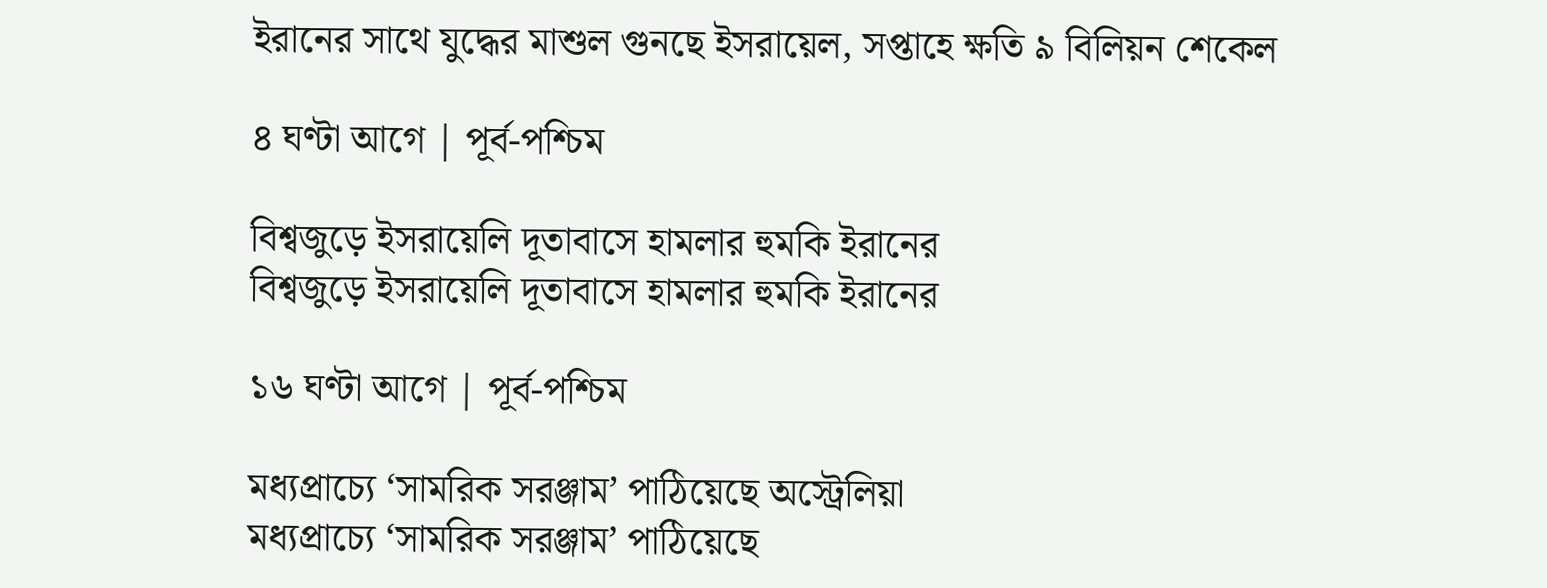ইরানের সাথে যুদ্ধের মাশুল গুনছে ইসরায়েল, সপ্তাহে ক্ষতি ৯ বিলিয়ন শেকেল

৪ ঘণ্টা আগে | পূর্ব-পশ্চিম

বিশ্বজুড়ে ইসরায়েলি দূতাবাসে হামলার হুমকি ইরানের
বিশ্বজুড়ে ইসরায়েলি দূতাবাসে হামলার হুমকি ইরানের

১৬ ঘণ্টা আগে | পূর্ব-পশ্চিম

মধ্যপ্রাচ্যে ‘সামরিক সরঞ্জাম’ পাঠিয়েছে অস্ট্রেলিয়া
মধ্যপ্রাচ্যে ‘সামরিক সরঞ্জাম’ পাঠিয়েছে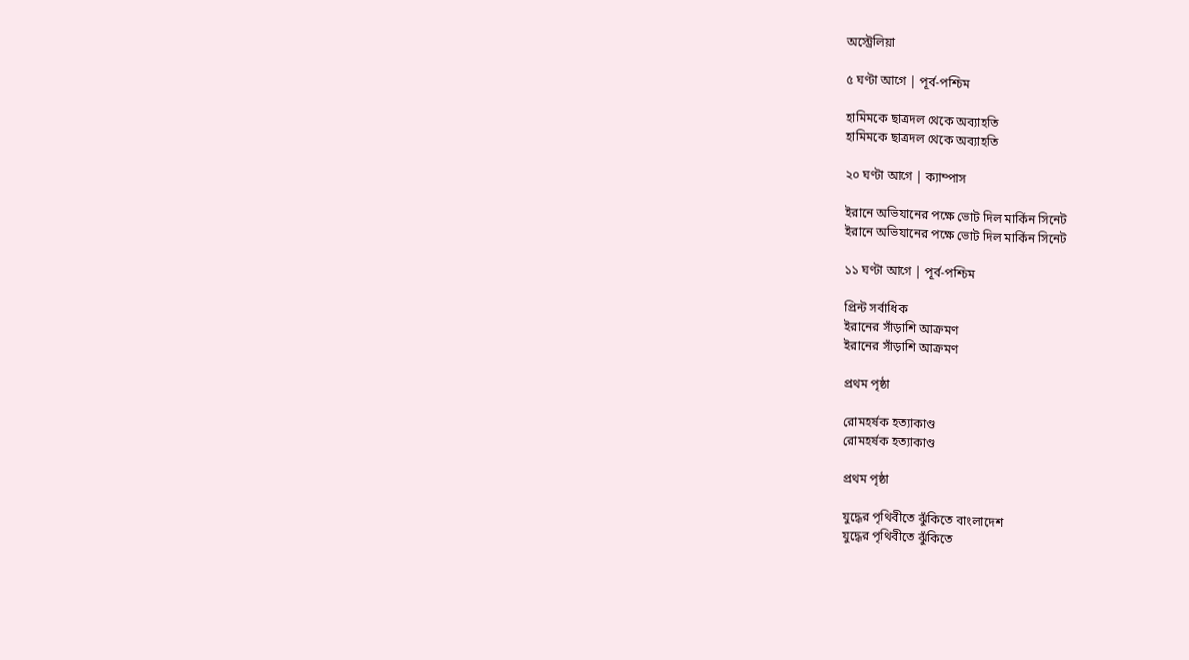অস্ট্রেলিয়া

৫ ঘণ্টা আগে | পূর্ব-পশ্চিম

হামিমকে ছাত্রদল থেকে অব্যাহতি
হামিমকে ছাত্রদল থেকে অব্যাহতি

২০ ঘণ্টা আগে | ক্যাম্পাস

ইরানে অভিযানের পক্ষে ভোট দিল মার্কিন সিনেট
ইরানে অভিযানের পক্ষে ভোট দিল মার্কিন সিনেট

১১ ঘণ্টা আগে | পূর্ব-পশ্চিম

প্রিন্ট সর্বাধিক
ইরানের সাঁড়াশি আক্রমণ
ইরানের সাঁড়াশি আক্রমণ

প্রথম পৃষ্ঠা

রোমহর্ষক হত্যাকাণ্ড
রোমহর্ষক হত্যাকাণ্ড

প্রথম পৃষ্ঠা

যুদ্ধের পৃথিবীতে ঝুঁকিতে বাংলাদেশ
যুদ্ধের পৃথিবীতে ঝুঁকিতে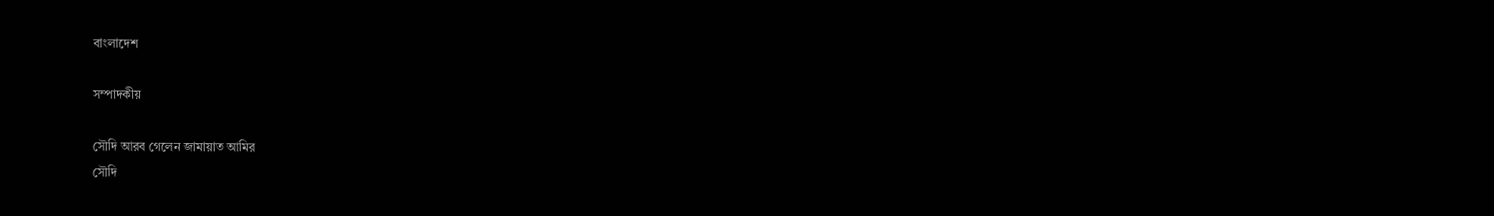বাংলাদেশ

সম্পাদকীয়

সৌদি আরব গেলেন জামায়াত আমির
সৌদি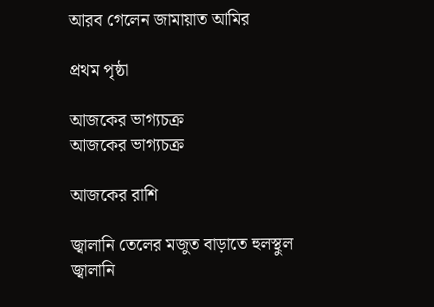আরব গেলেন জামায়াত আমির

প্রথম পৃষ্ঠা

আজকের ভাগ্যচক্র
আজকের ভাগ্যচক্র

আজকের রাশি

জ্বালানি তেলের মজুত বাড়াতে হুলস্থুল
জ্বালানি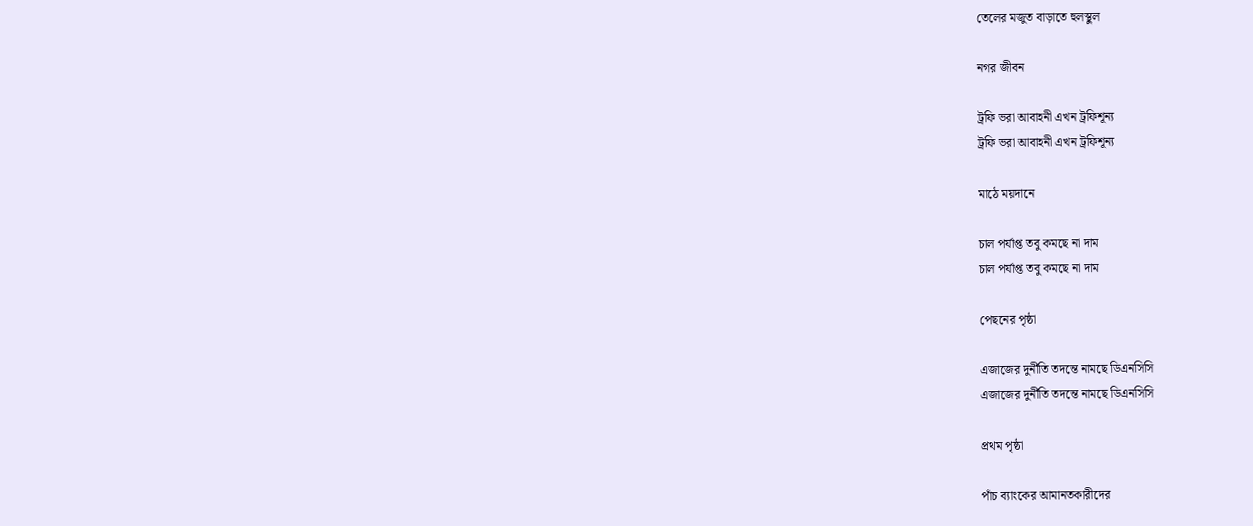তেলের মজুত বাড়াতে হুলস্থুল

নগর জীবন

ট্রফি ভরা আবাহনী এখন ট্রফিশূন্য
ট্রফি ভরা আবাহনী এখন ট্রফিশূন্য

মাঠে ময়দানে

চাল পর্যাপ্ত তবু কমছে না দাম
চাল পর্যাপ্ত তবু কমছে না দাম

পেছনের পৃষ্ঠা

এজাজের দুর্নীতি তদন্তে নামছে ডিএনসিসি
এজাজের দুর্নীতি তদন্তে নামছে ডিএনসিসি

প্রথম পৃষ্ঠা

পাঁচ ব্যাংকের আমানতকারীদের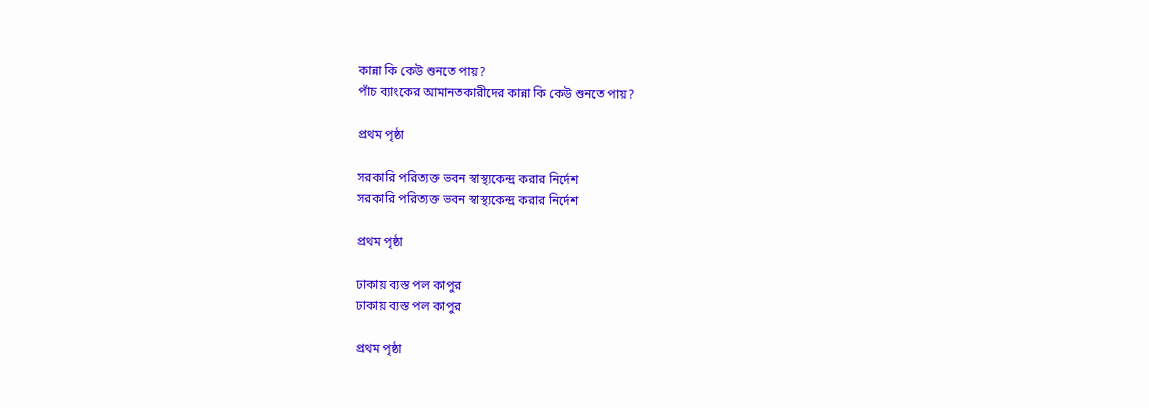কান্না কি কেউ শুনতে পায়?
পাঁচ ব্যাংকের আমানতকারীদের কান্না কি কেউ শুনতে পায়?

প্রথম পৃষ্ঠা

সরকারি পরিত্যক্ত ভবন স্বাস্থ্যকেন্দ্র করার নির্দেশ
সরকারি পরিত্যক্ত ভবন স্বাস্থ্যকেন্দ্র করার নির্দেশ

প্রথম পৃষ্ঠা

ঢাকায় ব্যস্ত পল কাপুর
ঢাকায় ব্যস্ত পল কাপুর

প্রথম পৃষ্ঠা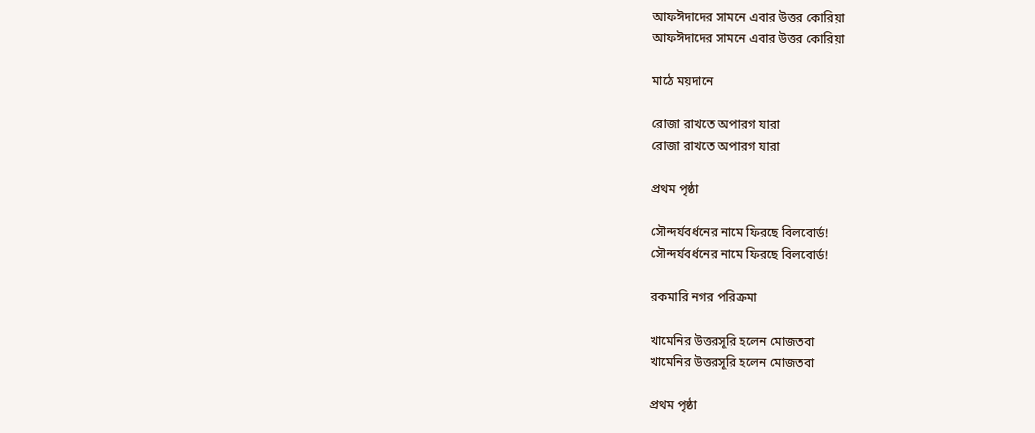আফঈদাদের সামনে এবার উত্তর কোরিয়া
আফঈদাদের সামনে এবার উত্তর কোরিয়া

মাঠে ময়দানে

রোজা রাখতে অপারগ যারা
রোজা রাখতে অপারগ যারা

প্রথম পৃষ্ঠা

সৌন্দর্যবর্ধনের নামে ফিরছে বিলবোর্ড!
সৌন্দর্যবর্ধনের নামে ফিরছে বিলবোর্ড!

রকমারি নগর পরিক্রমা

খামেনির উত্তরসূরি হলেন মোজতবা
খামেনির উত্তরসূরি হলেন মোজতবা

প্রথম পৃষ্ঠা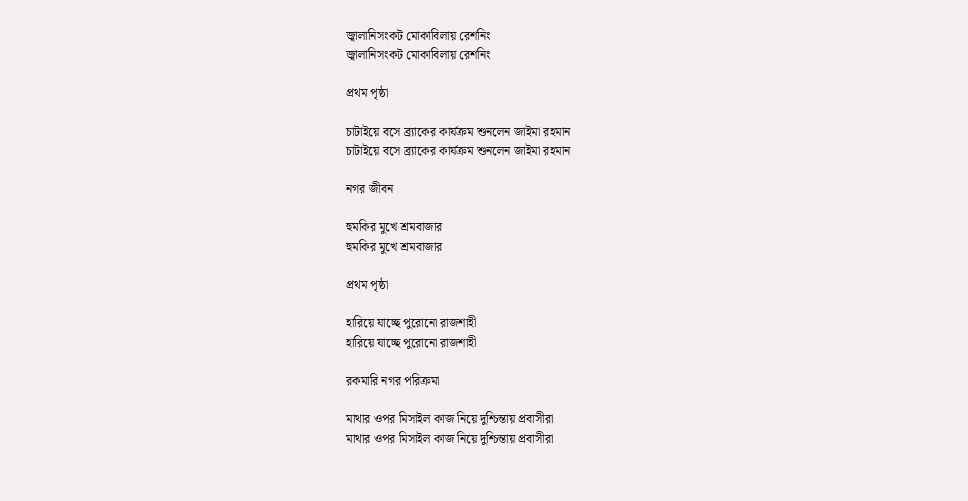জ্বালানিসংকট মোকাবিলায় রেশনিং
জ্বালানিসংকট মোকাবিলায় রেশনিং

প্রথম পৃষ্ঠা

চাটাইয়ে বসে ব্র্যাকের কার্যক্রম শুনলেন জাইমা রহমান
চাটাইয়ে বসে ব্র্যাকের কার্যক্রম শুনলেন জাইমা রহমান

নগর জীবন

হুমকির মুখে শ্রমবাজার
হুমকির মুখে শ্রমবাজার

প্রথম পৃষ্ঠা

হারিয়ে যাচ্ছে পুরোনো রাজশাহী
হারিয়ে যাচ্ছে পুরোনো রাজশাহী

রকমারি নগর পরিক্রমা

মাথার ওপর মিসাইল কাজ নিয়ে দুশ্চিন্তায় প্রবাসীরা
মাথার ওপর মিসাইল কাজ নিয়ে দুশ্চিন্তায় প্রবাসীরা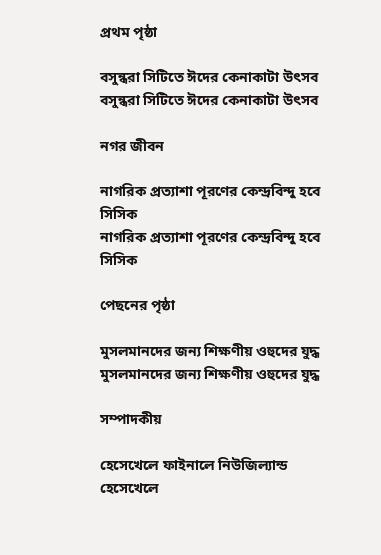প্রথম পৃষ্ঠা

বসুন্ধরা সিটিতে ঈদের কেনাকাটা উৎসব
বসুন্ধরা সিটিতে ঈদের কেনাকাটা উৎসব

নগর জীবন

নাগরিক প্রত্যাশা পূরণের কেন্দ্রবিন্দু হবে সিসিক
নাগরিক প্রত্যাশা পূরণের কেন্দ্রবিন্দু হবে সিসিক

পেছনের পৃষ্ঠা

মুসলমানদের জন্য শিক্ষণীয় ওহুদের যুদ্ধ
মুসলমানদের জন্য শিক্ষণীয় ওহুদের যুদ্ধ

সম্পাদকীয়

হেসেখেলে ফাইনালে নিউজিল্যান্ড
হেসেখেলে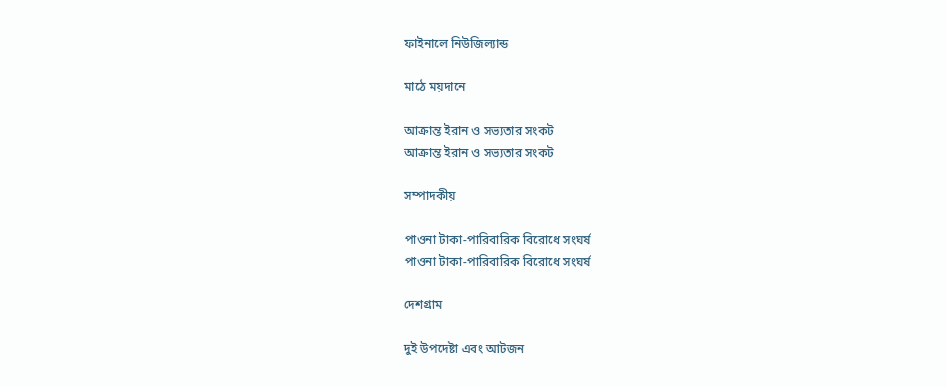ফাইনালে নিউজিল্যান্ড

মাঠে ময়দানে

আক্রান্ত ইরান ও সভ্যতার সংকট
আক্রান্ত ইরান ও সভ্যতার সংকট

সম্পাদকীয়

পাওনা টাকা-পারিবারিক বিরোধে সংঘর্ষ
পাওনা টাকা-পারিবারিক বিরোধে সংঘর্ষ

দেশগ্রাম

দুই উপদেষ্টা এবং আটজন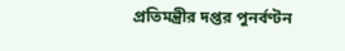প্রতিমন্ত্রীর দপ্তর পুনর্বণ্টন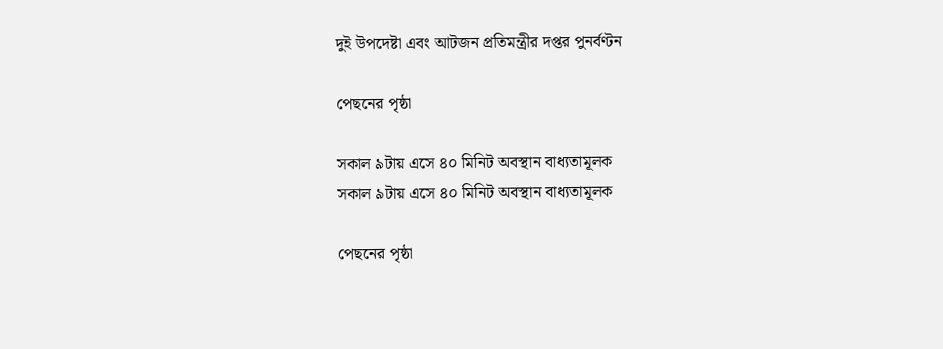দুই উপদেষ্টা এবং আটজন প্রতিমন্ত্রীর দপ্তর পুনর্বণ্টন

পেছনের পৃষ্ঠা

সকাল ৯টায় এসে ৪০ মিনিট অবস্থান বাধ্যতামূলক
সকাল ৯টায় এসে ৪০ মিনিট অবস্থান বাধ্যতামূলক

পেছনের পৃষ্ঠা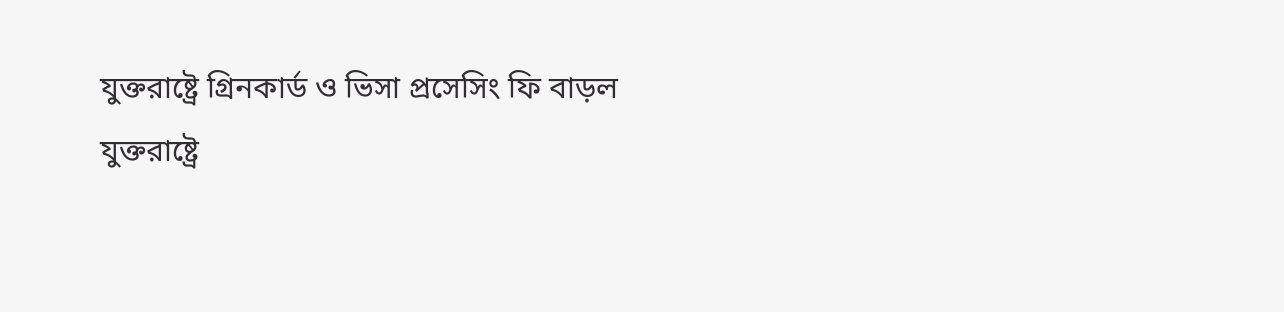যুক্তরাষ্ট্রে গ্রিনকার্ড ও ভিসা প্রসেসিং ফি বাড়ল
যুক্তরাষ্ট্রে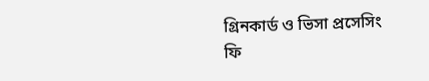গ্রিনকার্ড ও ভিসা প্রসেসিং ফি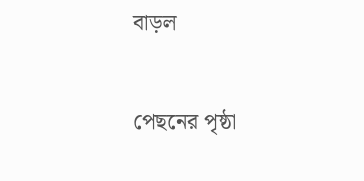বাড়ল

পেছনের পৃষ্ঠা